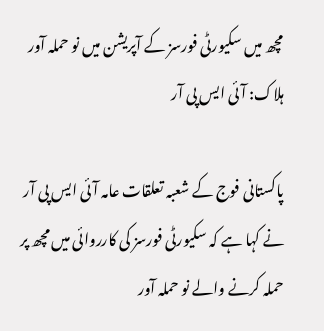مچھ میں سکیورٹی فورسز کے آپریشن میں نو حملہ آور ہلاک: آئی ایس پی آر

پاکستانی فوج کے شعبہ تعلقات عامہ آئی ایس پی آر نے کہا ہے کہ سکیورٹی فورسز کی کارروائی میں مچھ پر حملہ کرنے والے نو حملہ آور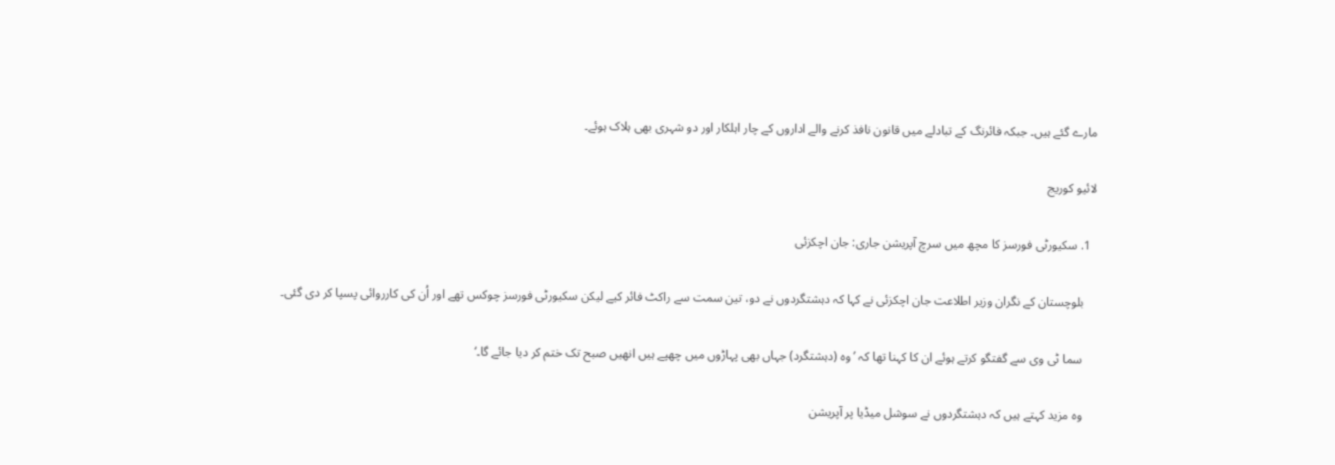مارے گئے ہیں۔ جبکہ فائرنگ کے تبادلے میں قانون نافذ کرنے والے اداروں کے چار اہلکار اور دو شہری بھی ہلاک ہوئے۔

لائیو کوریج

  1. سکیورٹی فورسز کا مچھ میں سرچ آپریشن جاری: جان اچکزئی

    بلوچستان کے نگران وزیر اطلاعت جان اچکزئی نے کہا کہ دہشتگردوں نے دو، تین سمت سے راکٹ فائر کیے لیکن سکیورٹی فورسز چوکس تھے اور اُن کی کارروائی پسپا کر دی گئی۔

    سما ٹی وی سے گفتگو کرتے ہوئے ان کا کہنا تھا کہ ’وہ (دہشتگرد) جہاں بھی پہاڑوں میں چھپے ہیں انھیں صبح تک ختم کر دیا جائے گا۔‘

    وہ مزید کہتے ہیں کہ دہشتگردوں نے سوشل میڈیا پر آپریشن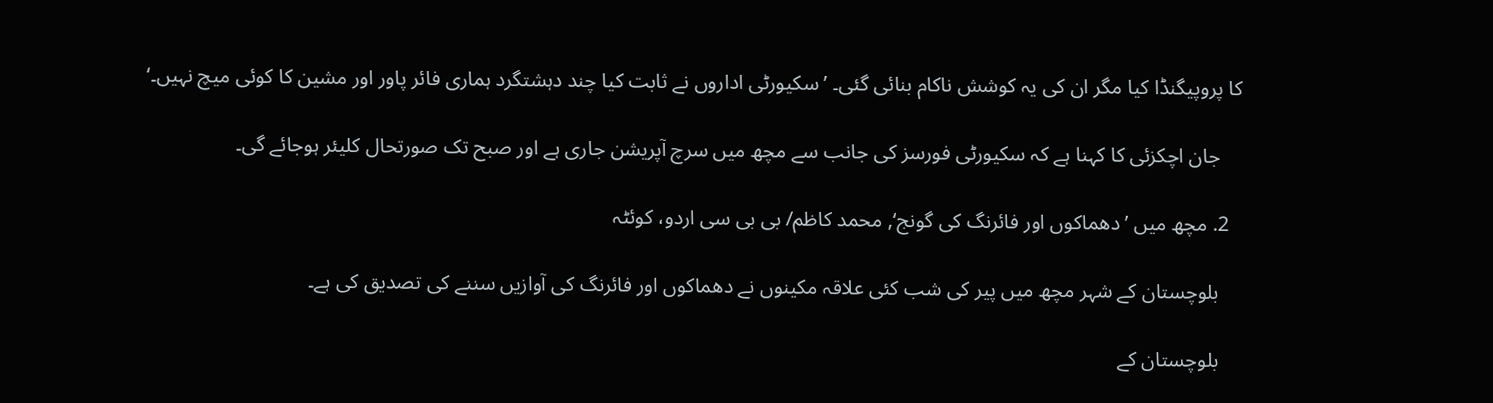کا پروپیگنڈا کیا مگر ان کی یہ کوشش ناکام بنائی گئی۔ ’سکیورٹی اداروں نے ثابت کیا چند دہشتگرد ہماری فائر پاور اور مشین کا کوئی میچ نہیں۔‘

    جان اچکزئی کا کہنا ہے کہ سکیورٹی فورسز کی جانب سے مچھ میں سرچ آپریشن جاری ہے اور صبح تک صورتحال کلیئر ہوجائے گی۔

  2. مچھ میں ’دھماکوں اور فائرنگ کی گونج‘, محمد کاظم/ بی بی سی اردو، کوئٹہ

    بلوچستان کے شہر مچھ میں پیر کی شب کئی علاقہ مکینوں نے دھماکوں اور فائرنگ کی آوازیں سننے کی تصدیق کی ہے۔

    بلوچستان کے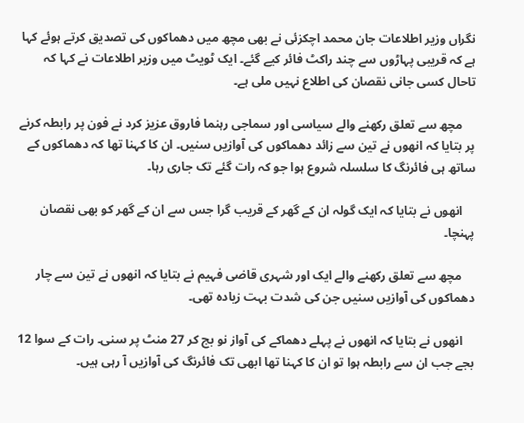نگراں وزیر اطلاعات جان محمد اچکزئی نے بھی مچھ میں دھماکوں کی تصدیق کرتے ہوئے کہا ہے کہ قریبی پہاڑوں سے چند راکٹ فائر کیے گئے۔ ایک ٹویٹ میں وزیر اطلاعات نے کہا کہ تاحال کسی جانی نقصان کی اطلاع نہیں ملی ہے۔

    مچھ سے تعلق رکھنے والے سیاسی اور سماجی رہنما فاروق عزیز کرد نے فون پر رابطہ کرنے پر بتایا کہ انھوں نے تین سے زائد دھماکوں کی آوازیں سنیں۔ ان کا کہنا تھا کہ دھماکوں کے ساتھ ہی فائرنگ کا سلسلہ شروع ہوا جو کہ رات گئے تک جاری رہا۔

    انھوں نے بتایا کہ ایک گولہ ان کے گھر کے قریب گرا جس سے ان کے گھر کو بھی نقصان پہنچا۔

    مچھ سے تعلق رکھنے والے ایک اور شہری قاضی فہیم نے بتایا کہ انھوں نے تین سے چار دھماکوں کی آوازیں سنیں جن کی شدت بہت زیادہ تھی۔

    انھوں نے بتایا کہ انھوں نے پہلے دھماکے کی آواز نو بج کر 27 منٹ پر سنی۔ رات کے سوا 12 بجے جب ان سے رابطہ ہوا تو ان کا کہنا تھا ابھی تک فائرنگ کی آوازیں آ رہی ہیں۔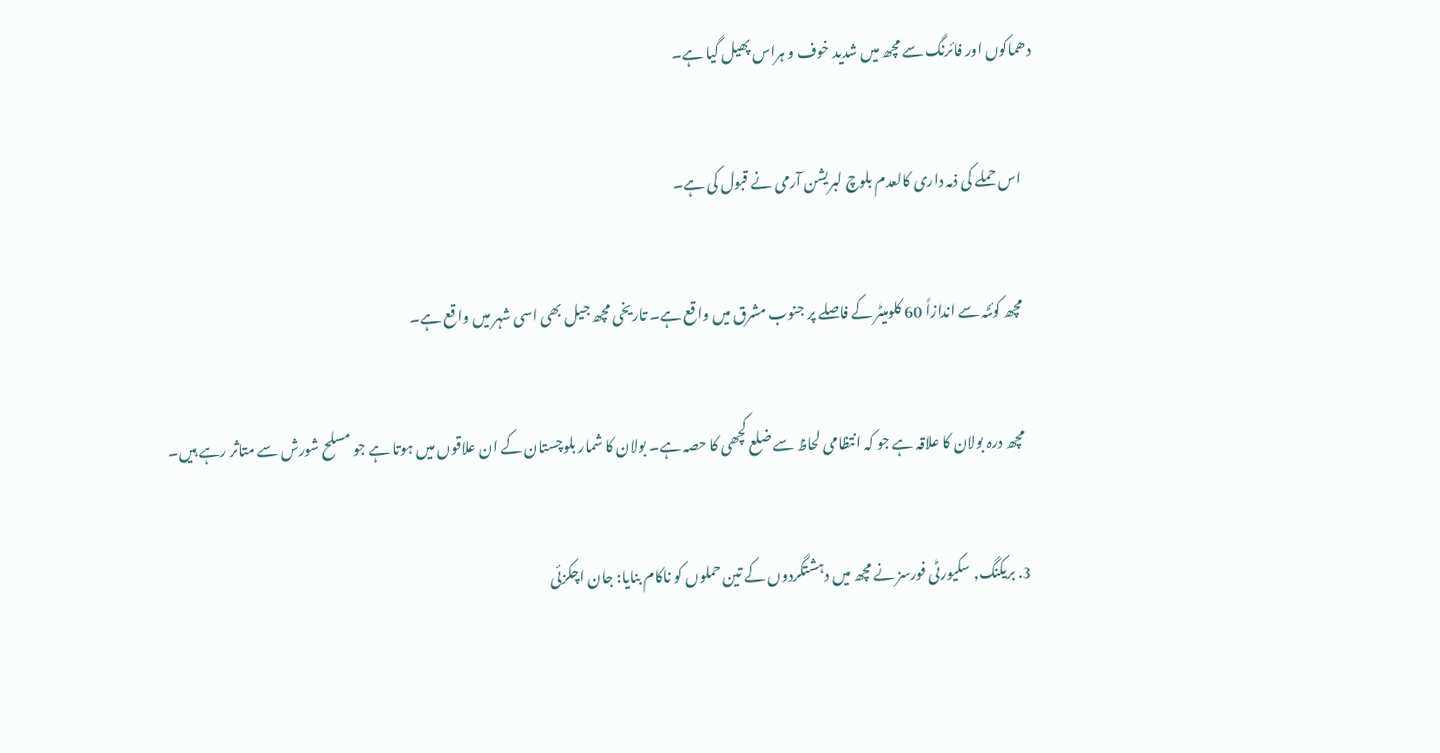دھماکوں اور فائرنگ سے مچھ میں شدید خوف و ہراس پھیل گیا ہے۔

    اس حملے کی ذمہ داری کالعدم بلوچ لبریشن آرمی نے قبول کی ہے۔

    مچھ کوئٹہ سے اندازاً 60 کلومیٹر کے فاصلے پر جنوب مشرق میں واقع ہے۔ تاریخی مچھ جیل بھی اسی شہر میں واقع ہے۔

    مچھ درہ بولان کا علاقہ ہے جو کہ انتظامی لحاظ سے ضلع کچھی کا حصہ ہے۔ بولان کا شمار بلوچستان کے ان علاقوں میں ہوتا ہے جو مسلح شورش سے متاثر رہے ہیں۔

  3. بریکنگ, سکیورٹی فورسز نے مچھ میں دہشتگردوں کے تین حملوں کو ناکام بنایا: جان اچکزئی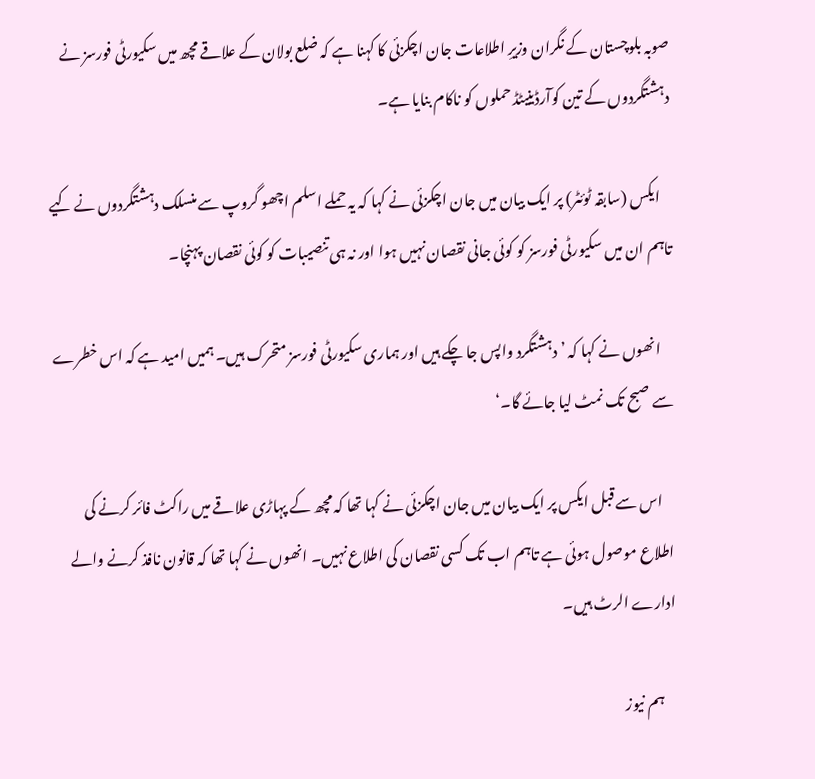صوبہ بلوچستان کے نگران وزیرِ اطلاعات جان اچکزئی کا کہنا ہے کہ ضلع بولان کے علاقے مچھ میں سکیورٹی فورسز نے دہشتگردوں کے تین کوآرڈینیٹڈ حملوں کو ناکام بنایا ہے۔

    ایکس (سابقہ ٹوئٹر) پر ایک بیان میں جان اچکزئی نے کہا کہ یہ حملے اسلم اچھو گروپ سے منسلک دہشتگردوں نے کیے تاہم ان میں سکیورٹی فورسز کو کوئی جانی نقصان نہیں ہوا اور نہ ہی تنصیبات کو کوئی نقصان پہنچا۔

    انھوں نے کہا کہ ’دہشتگرد واپس جا چکے ہیں اور ہماری سکیورٹی فورسز متحرک ہیں۔ ہمیں امید ہے کہ اس خطرے سے صبح تک نمٹ لیا جائے گا۔‘

    اس سے قبل ایکس پر ایک بیان میں جان اچکزئی نے کہا تھا کہ مچھ کے پہاڑی علاقے میں راکٹ فائر کرنے کی اطلاع موصول ہوئی ہے تاہم اب تک کسی نقصان کی اطلاع نہیں۔ انھوں نے کہا تھا کہ قانون نافذ کرنے والے ادارے الرٹ ہیں۔

    ہم نیوز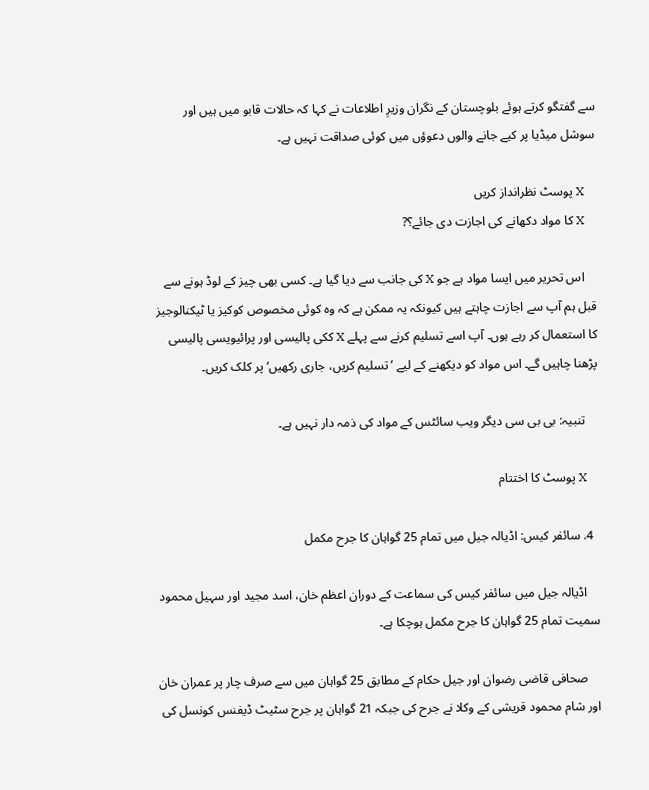سے گفتگو کرتے ہوئے بلوچستان کے نگران وزیرِ اطلاعات نے کہا کہ حالات قابو میں ہیں اور سوشل میڈیا پر کیے جانے والوں دعوؤں میں کوئی صداقت نہیں ہے۔

    X پوسٹ نظرانداز کریں
    X کا مواد دکھانے کی اجازت دی جائے؟?

    اس تحریر میں ایسا مواد ہے جو X کی جانب سے دیا گیا ہے۔ کسی بھی چیز کے لوڈ ہونے سے قبل ہم آپ سے اجازت چاہتے ہیں کیونکہ یہ ممکن ہے کہ وہ کوئی مخصوص کوکیز یا ٹیکنالوجیز کا استعمال کر رہے ہوں۔ آپ اسے تسلیم کرنے سے پہلے X ککی پالیسی اور پرائیویسی پالیسی پڑھنا چاہیں گے۔ اس مواد کو دیکھنے کے لیے ’تسلیم کریں، جاری رکھیں‘ پر کلک کریں۔

    تنبیہ: بی بی سی دیگر ویب سائٹس کے مواد کی ذمہ دار نہیں ہے۔

    X پوسٹ کا اختتام

  4. سائفر کیس: اڈیالہ جیل میں تمام 25 گواہان کا جرح مکمل

    اڈیالہ جیل میں سائفر کیس کی سماعت کے دوران اعظم خان، اسد مجید اور سہیل محمود سمیت تمام 25 گواہان کا جرح مکمل ہوچکا ہے۔

    صحافی قاضی رضوان اور جیل حکام کے مطابق 25 گواہان میں سے صرف چار پر عمران خان اور شام محمود قریشی کے وکلا نے جرح کی جبکہ 21 گواہان پر جرح سٹیٹ ڈیفنس کونسل کی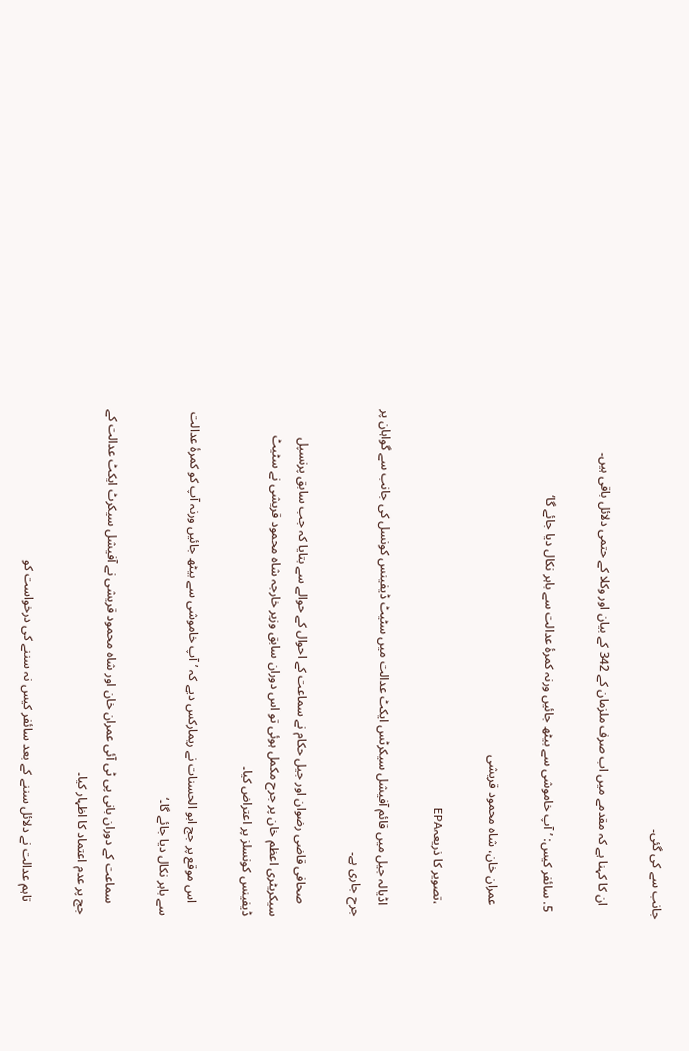جانب سے کی گئی۔

    ان کا کہنا ہے کہ مقدمے میں اب صرف ملزمان کے 342 کے بیان اور وکلا کے حتمی دلائل باقی ہیں۔

  5. سائفر کیس: ’آپ خاموشی سے بیٹھ جائیں ورنہ کمرۂ عدالت سے باہر نکال دیا جائے گا‘

    عمران خان، شاہ محمود قریشی

    ،تصویر کا ذریعہEPA

    اڈیالہ جیل میں قائم آفیشل سیکرٹس ایکٹ عدالت میں سٹیٹ ڈیفینس کونسل کی جانب سے گواہان پر جرح جاری ہے۔

    صحافی قاضی رضوان اور جیل حکام نے سماعت کے احوال کے حوالے سے بتایا کہ جب سابق پرنسپل سیکریٹری اعظم خان پر جرح مکمل ہوئی تو اس دوران سابق وزیر خارجہ شاہ محمود قریشی نے سٹیٹ ڈیفینس کونسلز پر اعتراض کیا۔

    اس موقع پر جج ابو الحسنات نے ریمارکس دیے کہ ’آپ خاموشی سے بیٹھ جائیں ورنہ آپ کو کمرۂ عدالت سے باہر نکال دیا جائے گا۔‘

    سماعت کے دوران بانی پی ٹی آئی عمران خان اور شاہ محمود قریشی نے آفیشل سیکرٹ ایکٹ عدالت کے جج پر عدم اعتماد کا اظہار کیا۔

    تاہم عدالت نے دلائل سننے کے بعد سائفر کیس نہ سننے کی درخواست کو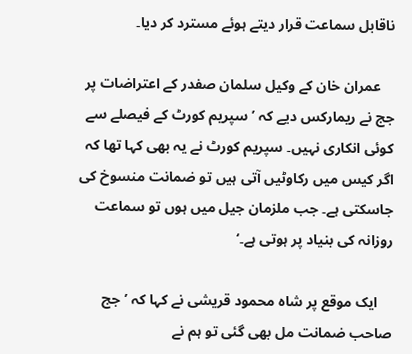ناقابل سماعت قرار دیتے ہوئے مسترد کر دیا۔

    عمران خان کے وکیل سلمان صفدر کے اعتراضات پر جج نے ریمارکس دیے کہ ’سپریم کورٹ کے فیصلے سے کوئی انکاری نہیں۔ سپریم کورٹ نے یہ بھی کہا تھا کہ اگر کیس میں رکاوٹیں آتی ہیں تو ضمانت منسوخ کی جاسکتی ہے۔ جب ملزمان جیل میں ہوں تو سماعت روزانہ کی بنیاد پر ہوتی ہے۔‘

    ایک موقع پر شاہ محمود قریشی نے کہا کہ ’جج صاحب ضمانت مل بھی گئی تو ہم نے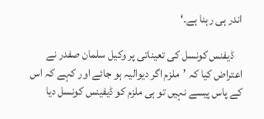اندر ہی رہنا ہے۔‘

    ڈیفنس کونسل کی تعیناتی پر وکیل سلمان صفدر نے اعتراض کیا کہ ’ملزم اگر دیوالیہ ہو جائے اور کہے کہ اس کے پاس پیسے نہیں تو ہی ملزم کو ڈیفینس کونسل دیا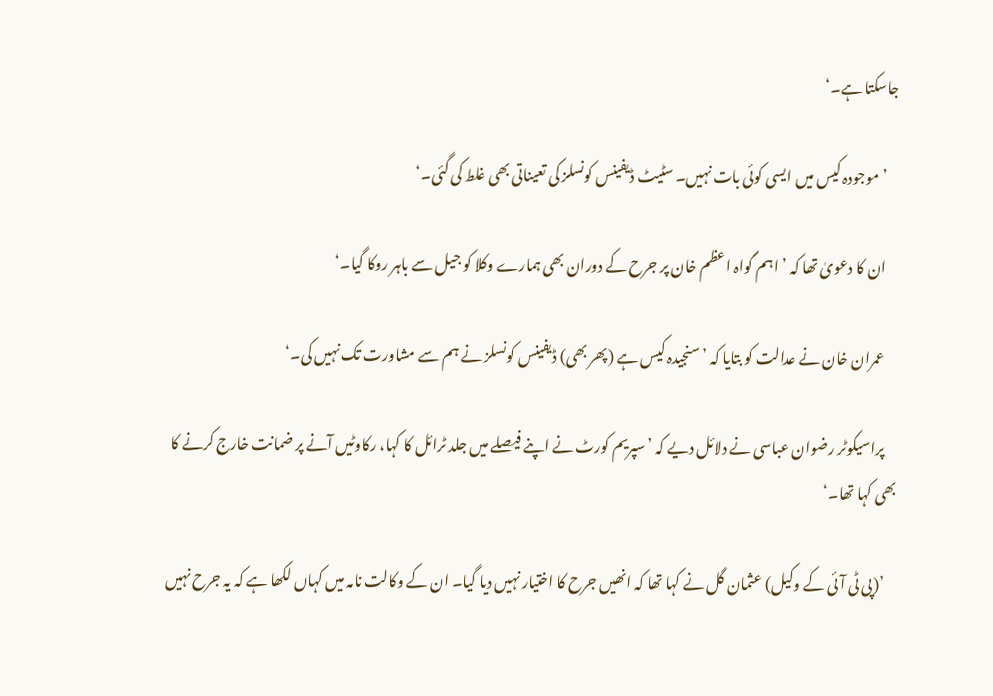جاسکتا ہے۔‘

    ’موجودہ کیس میں ایسی کوئی بات نہیں۔ سٹیٹ ڈیفینس کونسلز کی تعیناتی بھی غلط کی گئی۔‘

    ان کا دعویٰ تھا کہ ’اہم گواہ اعظم خان پر جرح کے دوران بھی ہمارے وکلا کو جیل سے باہر روکا گیا۔‘

    عمران خان نے عدالت کو بتایا کہ ’سنجیدہ کیس ہے (پھر بھی) ڈیفینس کونسلز نے ہم سے مشاورت تک نہیں کی۔‘

    پراسیکوٹر رضوان عباسی نے دلائل دیے کہ ’سپریم کورٹ نے اپنے فیصلے میں جلد ٹرائل کا کہا، رکاوٹیں آنے پر ضمانت خارج کرنے کا بھی کہا تھا۔‘

    ’(پی ٹی آئی کے وکیل) عثمان گل نے کہا تھا کہ انھیں جرح کا اختیار نہیں دیا گیا۔ ان کے وکالت نامہ میں کہاں لکھا ہے کہ یہ جرح نہیں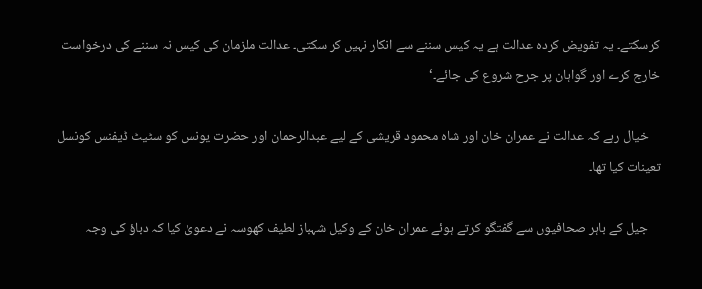کرسکتے۔ یہ تفویض کردہ عدالت ہے یہ کیس سننے سے انکار نہیں کر سکتی۔ عدالت ملزمان کی کیس نہ سننے کی درخواست خارج کرے اور گواہان پر جرح شروع کی جائے۔‘

    خیال رہے کہ عدالت نے عمران خان اور شاہ محمود قریشی کے لیے عبدالرحمان اور حضرت یونس کو سٹیٹ ڈیفنس کونسل تعینات کیا تھا۔

    جیل کے باہر صحافیوں سے گفتگو کرتے ہوئے عمران خان کے وکیل شہباز لطیف کھوسہ نے دعویٰ کیا کہ دباؤ کی وجہ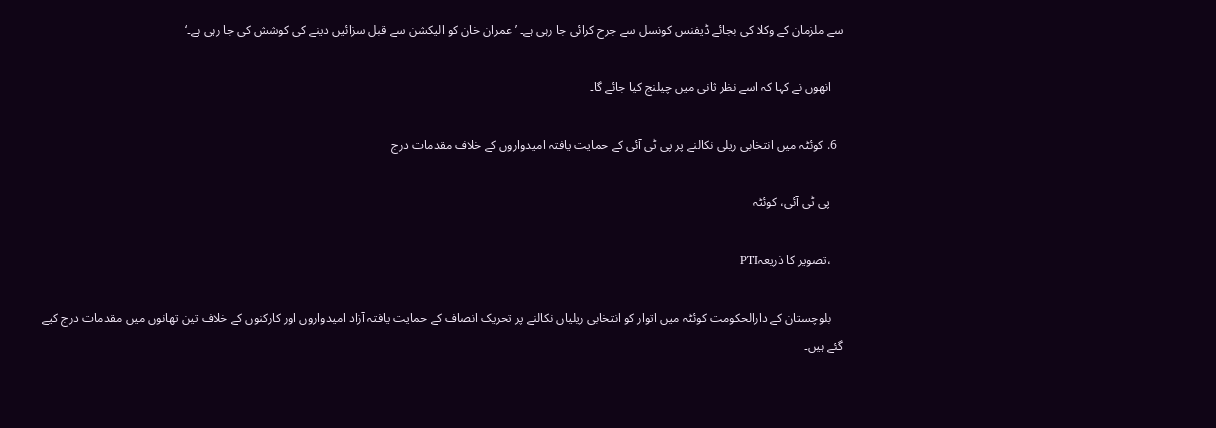سے ملزمان کے وکلا کی بجائے ڈیفنس کونسل سے جرح کرائی جا رہی ہے۔ ’عمران خان کو الیکشن سے قبل سزائیں دینے کی کوشش کی جا رہی ہے۔‘

    انھوں نے کہا کہ اسے نظر ثانی میں چیلنج کیا جائے گا۔

  6. کوئٹہ میں انتخابی ریلی نکالنے پر پی ٹی آئی کے حمایت یافتہ امیدواروں کے خلاف مقدمات درج

    پی ٹی آئی، کوئٹہ

    ،تصویر کا ذریعہPTI

    بلوچستان کے دارالحکومت کوئٹہ میں اتوار کو انتخابی ریلیاں نکالنے پر تحریک انصاف کے حمایت یافتہ آزاد امیدواروں اور کارکنوں کے خلاف تین تھانوں میں مقدمات درج کیے گئے ہیں۔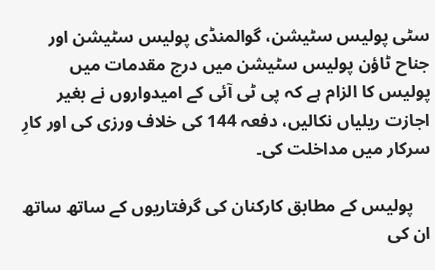سٹی پولیس سٹیشن، گوالمنڈی پولیس سٹیشن اور جناح ٹاؤن پولیس سٹیشن میں درج مقدمات میں پولیس کا الزام ہے کہ پی ٹی آئی کے امیدواروں نے بغیر اجازت ریلیاں نکالیں، دفعہ 144 کی خلاف ورزی کی اور کارِ سرکار میں مداخلت کی۔

    پولیس کے مطابق کارکنان کی گرفتاریوں کے ساتھ ساتھ ان کی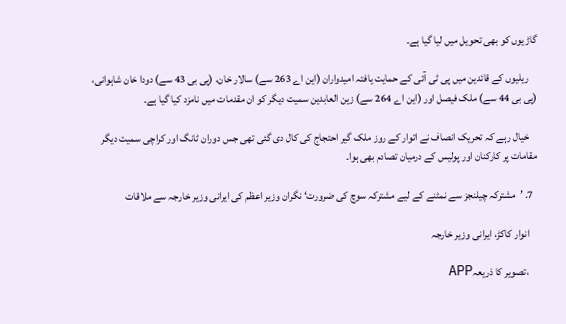گاڑیوں کو بھی تحویل میں لیا گیا ہے۔

    ریلیوں کے قائدین میں پی ٹی آئی کے حمایت یافتہ امیدواران (این اے 263 سے) سالار خان، (پی بی 43 سے) دودا خان شاہوانی، (پی بی 44 سے) ملک فیصل اور (این اے 264 سے) زین العابدین سمیت دیگر کو ان مقدمات میں نامزد کیا گیا ہے۔

    خیال رہے کہ تحریک انصاف نے اتوار کے روز ملک گیر احتجاج کی کال دی گئی تھی جس دوران ٹانگ اور کراچی سمیت دیگر مقامات پر کارکنان اور پولیس کے درمیان تصادم بھی ہوا۔

  7. ’مشترکہ چیلنجز سے نمٹنے کے لیے مشترکہ سوچ کی ضرورت‘ نگران وزیر اعظم کی ایرانی وزیر خارجہ سے ملاقات

    انوار کاکڑ، ایرانی وزیر خارجہ

    ،تصویر کا ذریعہAPP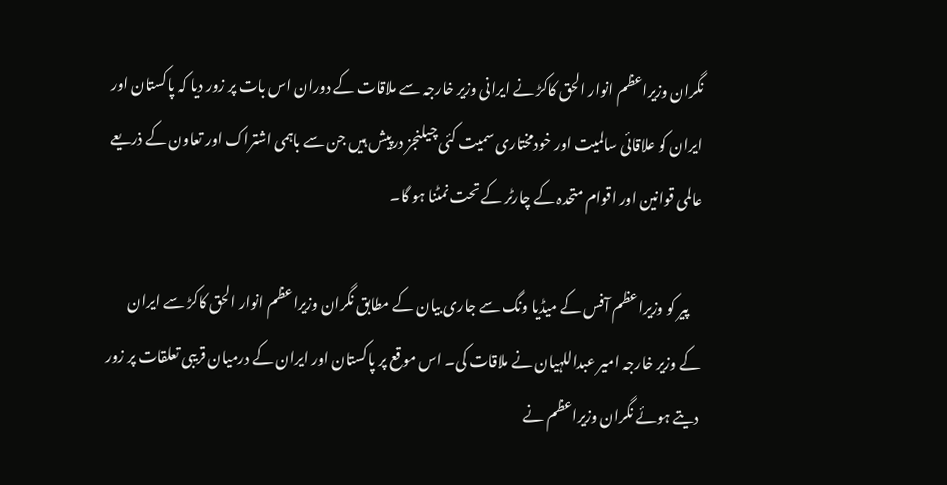نگران وزیراعظم انوار الحق کاکڑ نے ایرانی وزیر خارجہ سے ملاقات کے دوران اس بات پر زور دیا کہ پاکستان اور ایران کو علاقائی سالمیت اور خودمختاری سمیت کئی چیلنجز درپیش ہیں جن سے باہمی اشتراک اور تعاون کے ذریعے عالمی قوانین اور اقوام متحدہ کے چارٹر کے تحت نمٹنا ہو گا۔

    پیر کو وزیراعظم آفس کے میڈیا ونگ سے جاری بیان کے مطابق نگران وزیراعظم انوار الحق کاکڑ سے ایران کے وزیر خارجہ امیر عبداللہیان نے ملاقات کی۔ اس موقع پر پاکستان اور ایران کے درمیان قریبی تعلقات پر زور دیتے ہوئے نگران وزیراعظم نے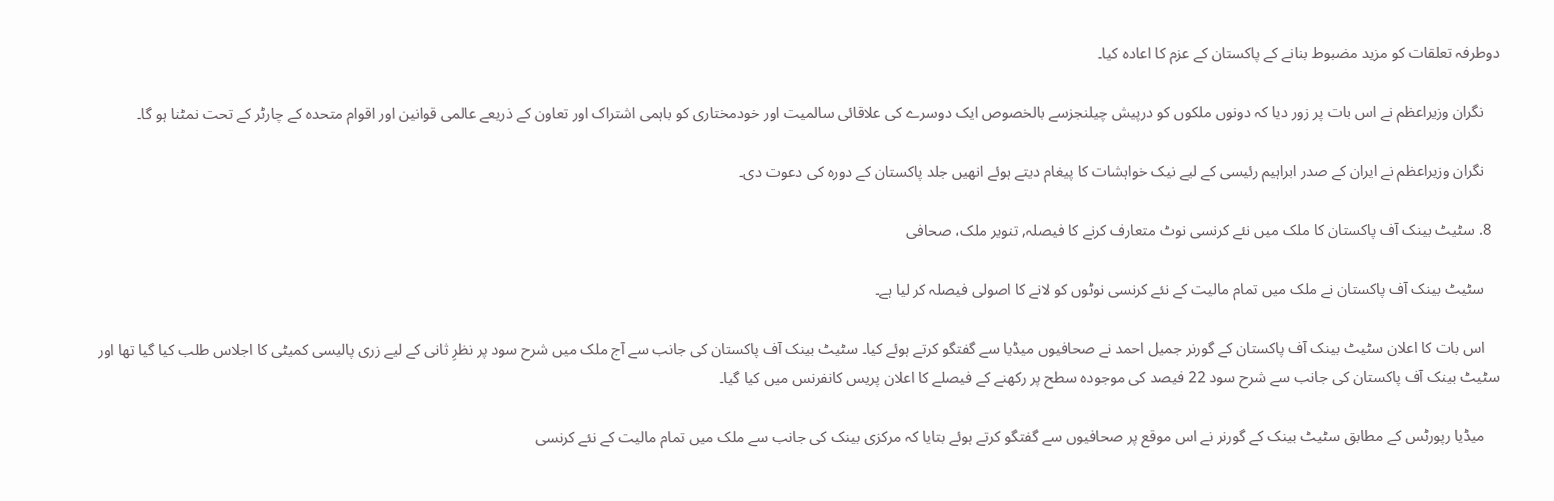دوطرفہ تعلقات کو مزید مضبوط بنانے کے پاکستان کے عزم کا اعادہ کیا۔

    نگران وزیراعظم نے اس بات پر زور دیا کہ دونوں ملکوں کو درپیش چیلنجزسے بالخصوص ایک دوسرے کی علاقائی سالمیت اور خودمختاری کو باہمی اشتراک اور تعاون کے ذریعے عالمی قوانین اور اقوام متحدہ کے چارٹر کے تحت نمٹنا ہو گا۔

    نگران وزیراعظم نے ایران کے صدر ابراہیم رئیسی کے لیے نیک خواہشات کا پیغام دیتے ہوئے انھیں جلد پاکستان کے دورہ کی دعوت دی۔

  8. سٹیٹ بینک آف پاکستان کا ملک میں نئے کرنسی نوٹ متعارف کرنے کا فیصلہ, تنویر ملک، صحافی

    سٹیٹ بینک آف پاکستان نے ملک میں تمام مالیت کے نئے کرنسی نوٹوں کو لانے کا اصولی فیصلہ کر لیا ہے۔

    اس بات کا اعلان سٹیٹ بینک آف پاکستان کے گورنر جمیل احمد نے صحافیوں میڈیا سے گفتگو کرتے ہوئے کیا۔ سٹیٹ بینک آف پاکستان کی جانب سے آج ملک میں شرح سود پر نظرِ ثانی کے لیے زری پالیسی کمیٹی کا اجلاس طلب کیا گیا تھا اور سٹیٹ بینک آف پاکستان کی جانب سے شرح سود 22 فیصد کی موجودہ سطح پر رکھنے کے فیصلے کا اعلان پریس کانفرنس میں کیا گیا۔

    میڈیا رپورٹس کے مطابق سٹیٹ بینک کے گورنر نے اس موقع پر صحافیوں سے گفتگو کرتے ہوئے بتایا کہ مرکزی بینک کی جانب سے ملک میں تمام مالیت کے نئے کرنسی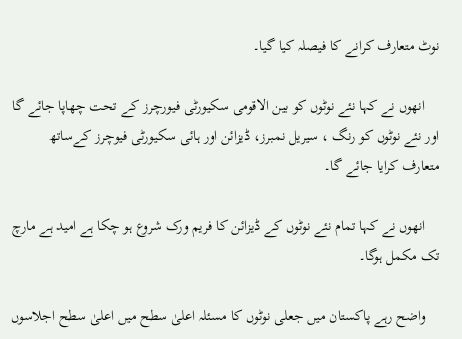نوٹ متعارف کرانے کا فیصلہ کیا گیا۔

    انھوں نے کہا نئے نوٹوں کو بین الاقومی سکیورٹی فیورچرز کے تحت چھاپا جائے گا اور نئے نوٹوں کو رنگ ، سیریل نمبرز، ڈیزائن اور ہائی سکیورٹی فیوچرز کےساتھ متعارف کرایا جائے گا۔

    انھوں نے کہا تمام نئے نوٹوں کے ڈیزائن کا فریم ورک شروع ہو چکا ہے امید ہے مارچ تک مکمل ہوگا۔

    واضح رہے پاکستان میں جعلی نوٹوں کا مسئلہ اعلیٰ سطح میں اعلیٰ سطح اجلاسوں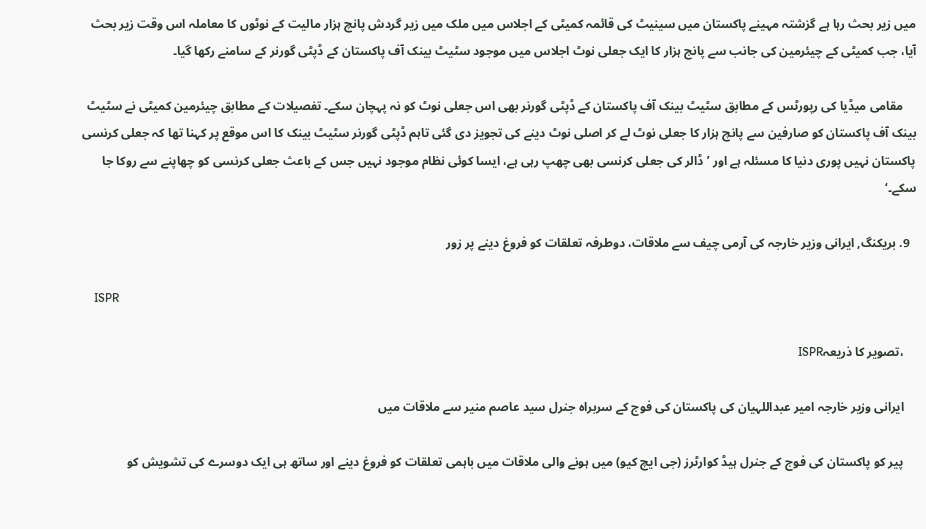میں زیر بحث رہا ہے گزشتہ مہینے پاکستان میں سینیٹ کی قائمہ کمیٹی کے اجلاس میں ملک میں زیر گردش پانچ ہزار مالیت کے نوٹوں کا معاملہ اس وقت زیر بحث آیا، جب کمیٹی کے چیئرمین کی جانب سے پانج ہزار کا ایک جعلی نوٹ اجلاس میں موجود سٹیٹ بینک آف پاکستان کے ڈپٹی گورنر کے سامنے رکھا گیا۔

    مقامی میڈیا کی رپورٹس کے مطابق سٹیٹ بینک آف پاکستان کے ڈپٹی گورنر بھی اس جعلی نوٹ کو نہ پہچان سکے۔ تفصیلات کے مطابق چیئرمین کمیٹی نے سٹیٹ بینک آف پاکستان کو صارفین سے پانچ ہزار کا جعلی نوٹ لے کر اصلی نوٹ دینے کی تجویز دی گئی تاہم ڈپٹی گورنر سٹیٹ بینک کا اس موقع پر کہنا تھا کہ جعلی کرنسی پاکستان نہیں پوری دنیا کا مسئلہ ہے اور ’ڈالر کی جعلی کرنسی بھی چھپ رہی ہے، ایسا کوئی نظام موجود نہیں جس کے باعث جعلی کرنسی کو چھاپنے سے روکا جا سکے۔‘

  9. بریکنگ, ایرانی وزیر خارجہ کی آرمی چیف سے ملاقات، دوطرفہ تعلقات کو فروغ دینے پر زور

    ISPR

    ،تصویر کا ذریعہISPR

    ایرانی وزیر خارجہ امیر عبداللہیان کی پاکستان کی فوج کے سربراہ جنرل سید عاصم منیر سے ملاقات میں

    پیر کو پاکستان کی فوج کے جنرل ہیڈ کوارٹرز (جی ایچ کیو) میں ہونے والی ملاقات میں باہمی تعلقات کو فروغ دینے اور ساتھ ہی ایک دوسرے کی تشویش کو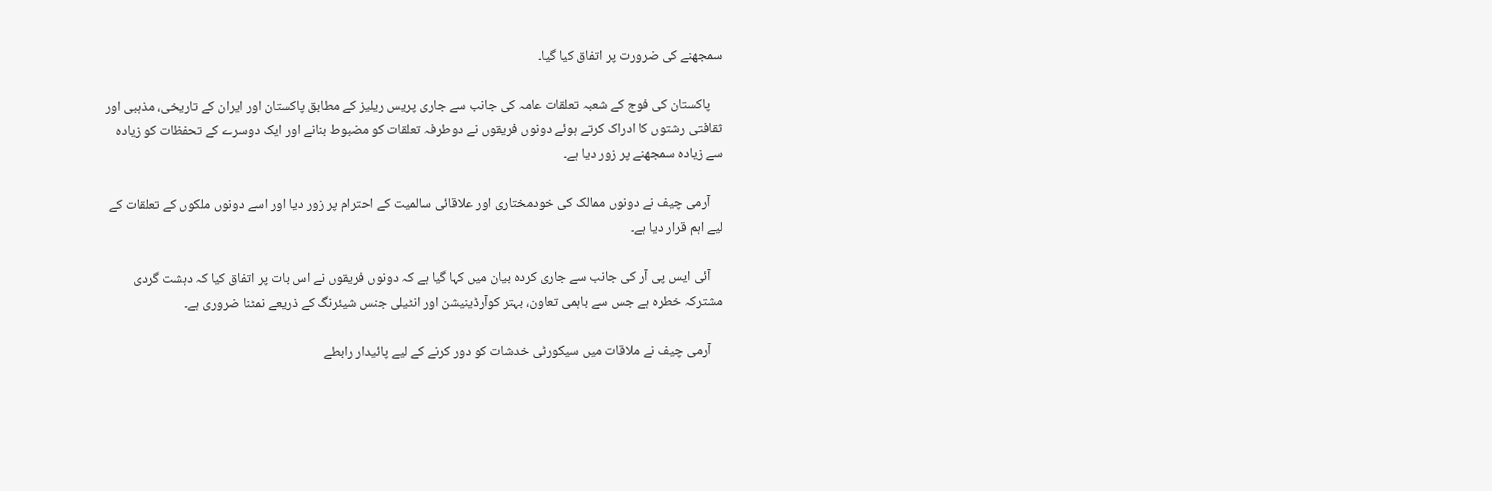سمجھنے کی ضرورت پر اتفاق کیا گیا۔

    پاکستان کی فوج کے شعبہ تعلقات عامہ کی جانب سے جاری پریس ریلیز کے مطابق پاکستان اور ایران کے تاریخی، مذہبی اور ثقافتی رشتوں کا ادراک کرتے ہوئے دونوں فریقوں نے دوطرفہ تعلقات کو مضبوط بنانے اور ایک دوسرے کے تحفظات کو زیادہ سے زیادہ سمجھنے پر زور دیا ہے۔

    آرمی چیف نے دونوں ممالک کی خودمختاری اور علاقائی سالمیت کے احترام پر زور دیا اور اسے دونوں ملکوں کے تعلقات کے لیے اہم قرار دیا ہے۔

    آئی ایس پی آر کی جانب سے جاری کردہ بیان میں کہا گیا ہے کہ دونوں فریقوں نے اس بات پر اتفاق کیا کہ دہشت گردی مشترکہ خطرہ ہے جس سے باہمی تعاون، بہتر کوآرڈینیشن اور انٹیلی جنس شیئرنگ کے ذریعے نمٹنا ضروری ہے۔

    آرمی چیف نے ملاقات میں سیکورٹی خدشات کو دور کرنے کے لیے پائیدار رابطے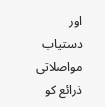اور دستیاب مواصلاتی ذرائع کو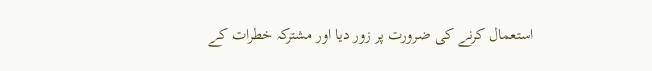استعمال کرنے کی ضرورت پر زور دیا اور مشترکہ خطرات کے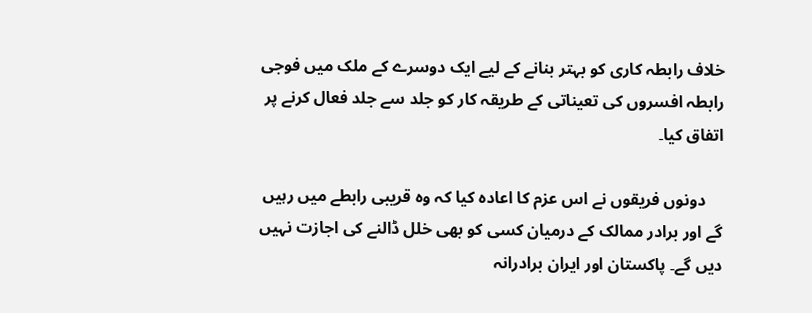خلاف رابطہ کاری کو بہتر بنانے کے لیے ایک دوسرے کے ملک میں فوجی رابطہ افسروں کی تعیناتی کے طریقہ کار کو جلد سے جلد فعال کرنے پر اتفاق کیا۔

    دونوں فریقوں نے اس عزم کا اعادہ کیا کہ وہ قریبی رابطے میں رہیں گے اور برادر ممالک کے درمیان کسی کو بھی خلل ڈالنے کی اجازت نہیں دیں گے۔ پاکستان اور ایران برادرانہ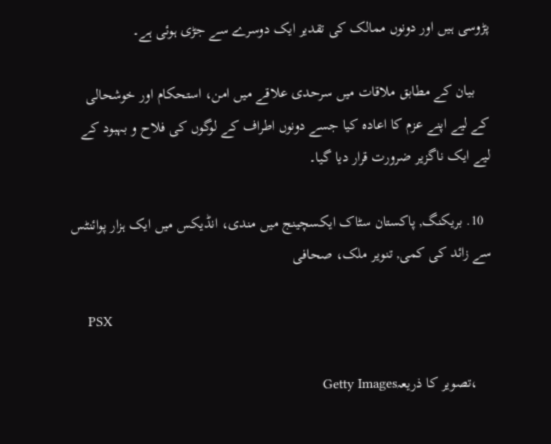پڑوسی ہیں اور دونوں ممالک کی تقدیر ایک دوسرے سے جڑی ہوئی ہے۔

    بیان کے مطابق ملاقات میں سرحدی علاقے میں امن، استحکام اور خوشحالی کے لیے اپنے عزم کا اعادہ کیا جسے دونوں اطراف کے لوگوں کی فلاح و بہبود کے لیے ایک ناگزیر ضرورت قرار دیا گیا۔

  10. بریکنگ, پاکستان سٹاک ایکسچینج میں مندی، انڈیکس میں ایک ہزار پوائنٹس سے زائد کی کمی, تنویر ملک، صحافی

    PSX

    ،تصویر کا ذریعہGetty Images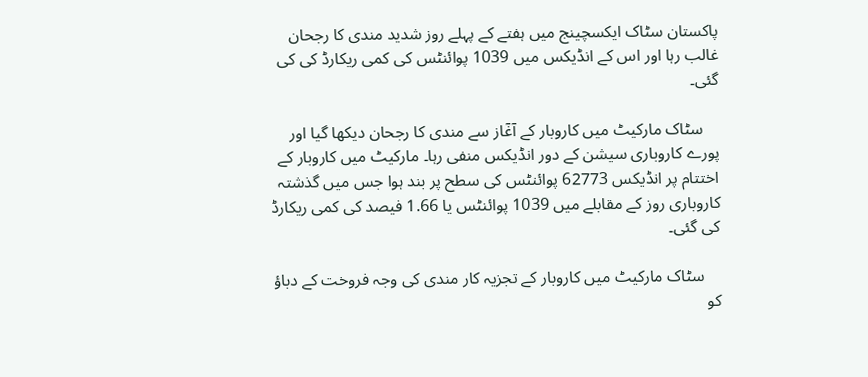پاکستان سٹاک ایکسچینج میں ہفتے کے پہلے روز شدید مندی کا رجحان غالب رہا اور اس کے انڈیکس میں 1039 پوائنٹس کی کمی ریکارڈ کی کی گئی۔

    سٹاک مارکیٹ میں کاروبار کے آغٓاز سے مندی کا رجحان دیکھا گیا اور پورے کاروباری سیشن کے دور انڈیکس منفی رہا۔ مارکیٹ میں کاروبار کے اختتام پر انڈیکس 62773 پوائنٹس کی سطح پر بند ہوا جس میں گذشتہ کاروباری روز کے مقابلے میں 1039 پوائنٹس یا 1.66 فیصد کی کمی ریکارڈ کی گئی۔

    سٹاک مارکیٹ میں کاروبار کے تجزیہ کار مندی کی وجہ فروخت کے دباؤ کو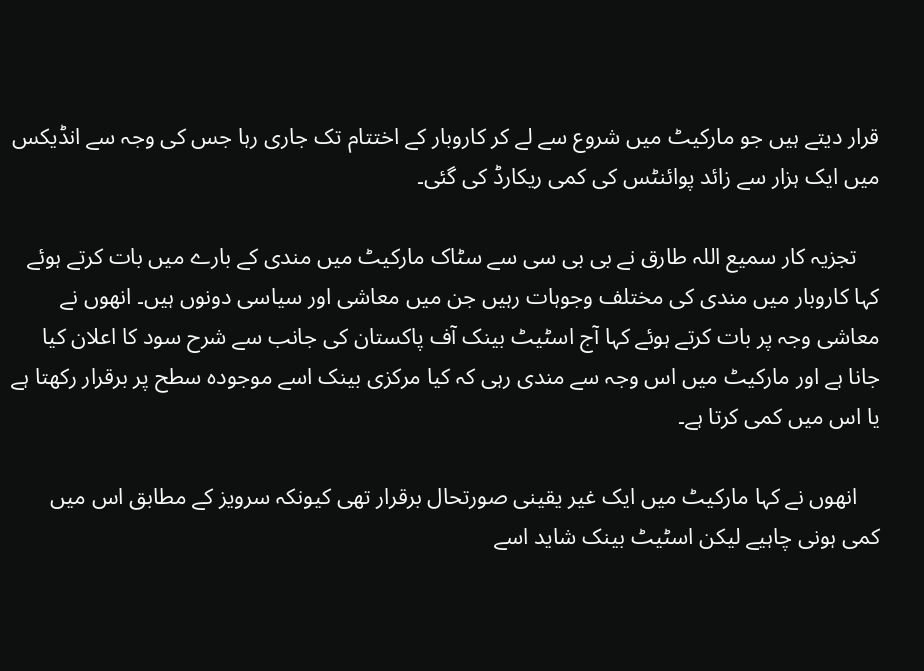قرار دیتے ہیں جو مارکیٹ میں شروع سے لے کر کاروبار کے اختتام تک جاری رہا جس کی وجہ سے انڈیکس میں ایک ہزار سے زائد پوائنٹس کی کمی ریکارڈ کی گئی۔

    تجزیہ کار سمیع اللہ طارق نے بی بی سی سے سٹاک مارکیٹ میں مندی کے بارے میں بات کرتے ہوئے کہا کاروبار میں مندی کی مختلف وجوہات رہیں جن میں معاشی اور سیاسی دونوں ہیں۔ انھوں نے معاشی وجہ پر بات کرتے ہوئے کہا آج اسٹیٹ بینک آف پاکستان کی جانب سے شرح سود کا اعلان کیا جانا ہے اور مارکیٹ میں اس وجہ سے مندی رہی کہ کیا مرکزی بینک اسے موجودہ سطح پر برقرار رکھتا ہے یا اس میں کمی کرتا ہے۔

    انھوں نے کہا مارکیٹ میں ایک غیر یقینی صورتحال برقرار تھی کیونکہ سرویز کے مطابق اس میں کمی ہونی چاہیے لیکن اسٹیٹ بینک شاید اسے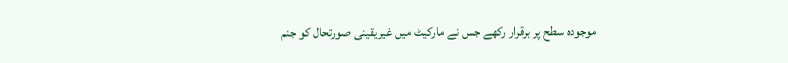موجودہ سطح پر برقرار رکھے جس نے مارکیٹ میں غیریقینی صورتحال کو جنم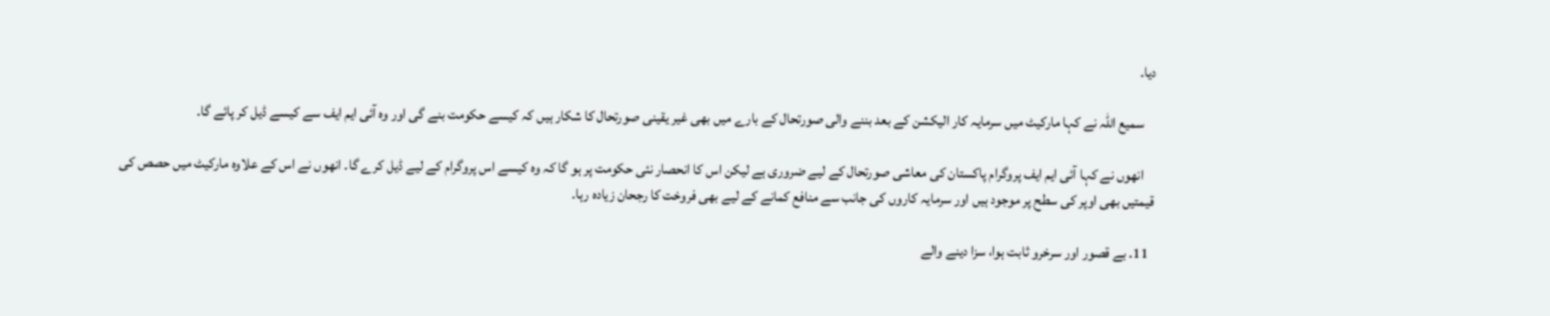دیا۔

    سمیع اللہ نے کہا مارکیٹ میں سرمایہ کار الیکشن کے بعد بننے والی صورتحال کے بارے میں بھی غیر یقینی صورتحال کا شکار ہیں کہ کیسے حکومت بنے گی اور وہ آئی ایم ایف سے کیسے ڈیل کر پائے گا۔

    انھوں نے کہا آئی ایم ایف پروگرام پاکستان کی معاشی صورتحال کے لیے ضروری ہے لیکن اس کا انحصار نئی حکومت پر ہو گا کہ وہ کیسے اس پروگرام کے لیے ڈیل کرے گا۔ انھوں نے اس کے علاوہ مارکیٹ میں حصص کی قیمتیں بھی اوپر کی سطح پر موجود ہیں اور سرمایہ کاروں کی جانب سے منافع کمانے کے لیے بھی فروخت کا رجحان زیادہ رہا۔

  11. بے قصور اور سرخرو ثابت ہوا، سزا دینے والے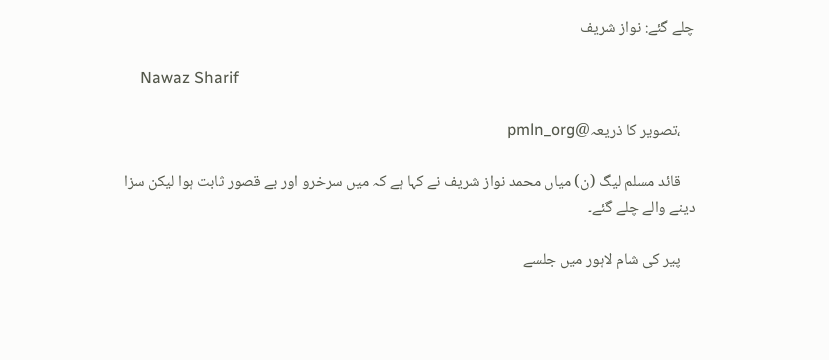چلے گئے: نواز شریف

    Nawaz Sharif

    ،تصویر کا ذریعہ@pmln_org

    قائد مسلم لیگ (ن) میاں محمد نواز شریف نے کہا ہے کہ میں سرخرو اور بے قصور ثابت ہوا لیکن سزا دینے والے چلے گئے۔

    پیر کی شام لاہور میں جلسے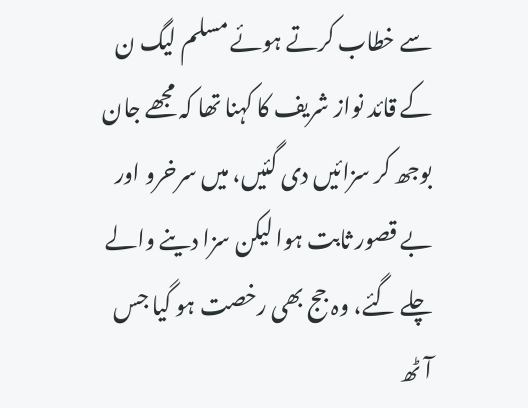سے خطاب کرتے ہوئے مسلم لیگ ن کے قائد نواز شریف کا کہنا تھا کہ مجھے جان بوجھ کر سزائیں دی گئیں، میں سرخرو اور بے قصور ثابت ہوا لیکن سزا دینے والے چلے گئے، وہ جج بھی رخصت ہو گیا جس آٹھ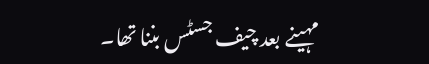مہینے بعد چیف جسٹس بننا تھا۔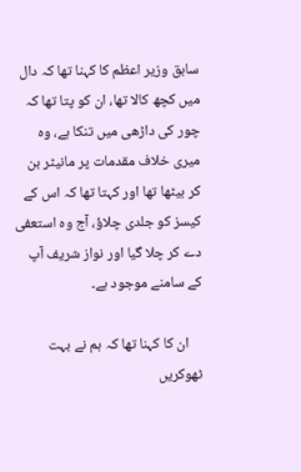سابق وزیر اعظم کا کہنا تھا کہ دال میں کچھ کالا تھا، ان کو پتا تھا کہ چور کی داڑھی میں تنکا ہے، وہ میری خلاف مقدمات پر مانیٹر بن کر بیٹھا تھا اور کہتا تھا کہ اس کے کیسز کو جلدی چلاؤ، آج وہ استعفی دے کر چلا گیا اور نواز شریف آپ کے سامنے موجود ہے۔

    ان کا کہنا تھا کہ ہم نے بہت ٹھوکریں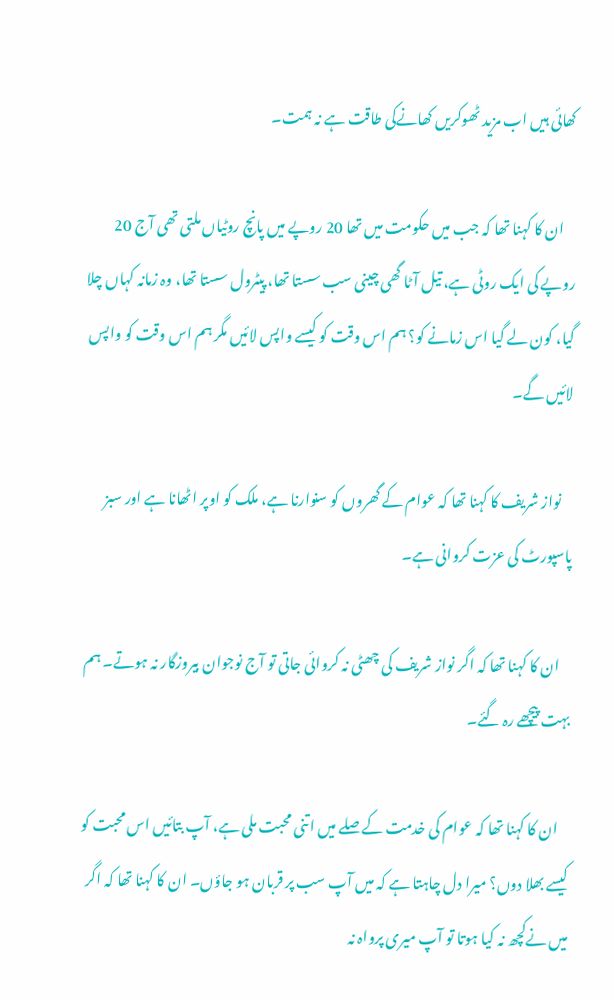کھائی ہیں اب مزید ٹھوکریں کھانےکی طاقت ہے نہ ہمت۔

    ان کا کہنا تھا کہ جب میں حکومت میں تھا 20 روپے میں پانچ روٹیاں ملتی تھی آج 20 روپے کی ایک روٹی ہے، تیل آٹا گھی چینی سب سستا تھا، پیٹرول سستا تھا، وہ زمانہ کہاں چلا گیا، کون لے گیا اس زمانے کو؟ ہم اس وقت کو کیسے واپس لائیں مگر ہم اس وقت کو واپس لائیں گے۔

    نواز شریف کا کہنا تھا کہ عوام کے گھروں کو سنوارنا ہے، ملک کو اوپر اٹھانا ہے اور سبز پاسپورٹ کی عزت کروانی ہے۔

    ان کا کہنا تھا کہ اگر نواز شریف کی چھٹی نہ کروائی جاتی تو آج نوجوان بیروزگار نہ ہوتے۔ ہم بہت پیچھے رہ گئے۔

    ان کا کہنا تھا کہ عوام کی خدمت کے صلے میں اتنی محبت ملی ہے، آپ بتائیں اس محبت کو کیسے بھلا دوں؟ میرا دل چاہتا ہے کہ میں آپ سب پر قربان ہو جاؤں۔ ان کا کہنا تھا کہ اگر میں نےکچھ نہ کیا ہوتا تو آپ میری پرواہ نہ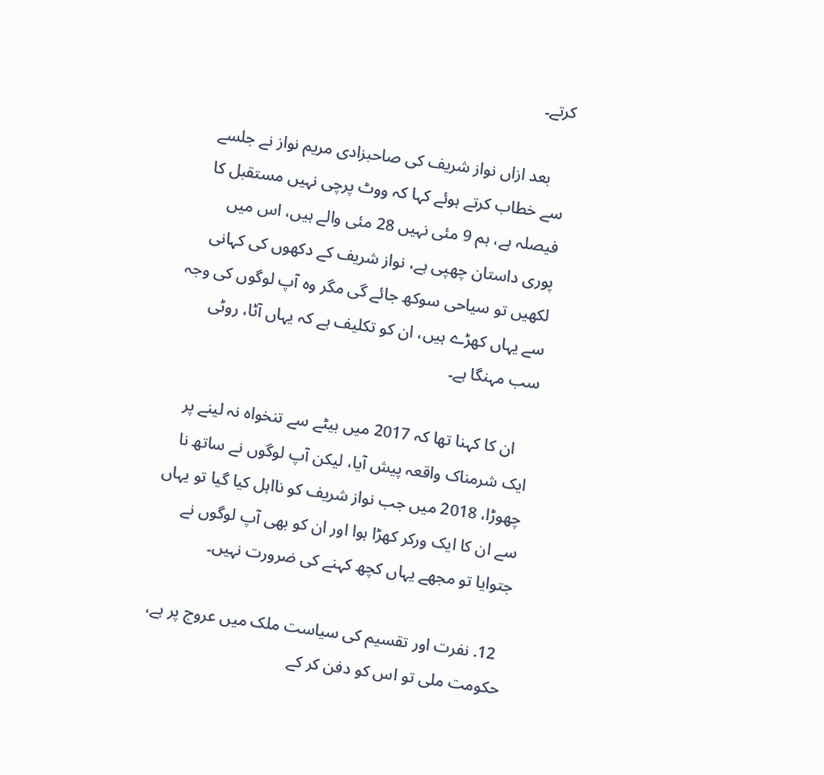کرتے۔

    بعد ازاں نواز شریف کی صاحبزادی مریم نواز نے جلسے سے خطاب کرتے ہوئے کہا کہ ووٹ پرچی نہیں مستقبل کا فیصلہ ہے، ہم 9 مئی نہیں 28 مئی والے ہیں، اس میں پوری داستان چھپی ہے، نواز شریف کے دکھوں کی کہانی لکھیں تو سیاحی سوکھ جائے گی مگر وہ آپ لوگوں کی وجہ سے یہاں کھڑے ہیں، ان کو تکلیف ہے کہ یہاں آٹا، روٹی سب مہنگا ہے۔

    ان کا کہنا تھا کہ 2017 میں بیٹے سے تنخواہ نہ لینے پر ایک شرمناک واقعہ پیش آیا، لیکن آپ لوگوں نے ساتھ نا چھوڑا، 2018 میں جب نواز شریف کو نااہل کیا گیا تو یہاں سے ان کا ایک ورکر کھڑا ہوا اور ان کو بھی آپ لوگوں نے جتوایا تو مجھے یہاں کچھ کہنے کی ضرورت نہیں۔

  12. نفرت اور تقسیم کی سیاست ملک میں عروج پر ہے، حکومت ملی تو اس کو دفن کر کے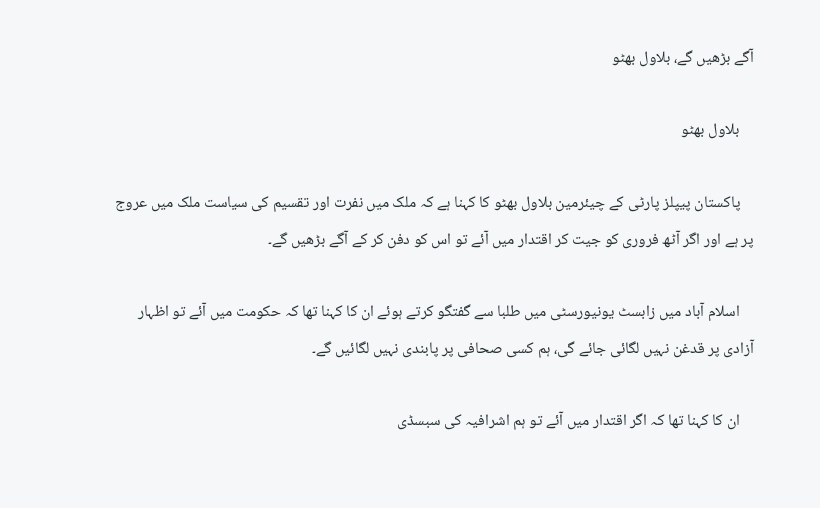آگے بڑھیں گے، بلاول بھٹو

    بلاول بھٹو

    پاکستان پیپلز پارٹی کے چیئرمین بلاول بھٹو کا کہنا ہے کہ ملک میں نفرت اور تقسیم کی سیاست ملک میں عروج پر ہے اور اگر آٹھ فروری کو جیت کر اقتدار میں آئے تو اس کو دفن کر کے آگے بڑھیں گے۔

    اسلام آباد میں زابسٹ یونیورسٹی میں طلبا سے گفتگو کرتے ہوئے ان کا کہنا تھا کہ حکومت میں آئے تو اظہار آزادی پر قدغن نہیں لگائی جائے گی، ہم کسی صحافی پر پابندی نہیں لگائیں گے۔

    ان کا کہنا تھا کہ اگر اقتدار میں آئے تو ہم اشرافیہ کی سبسڈی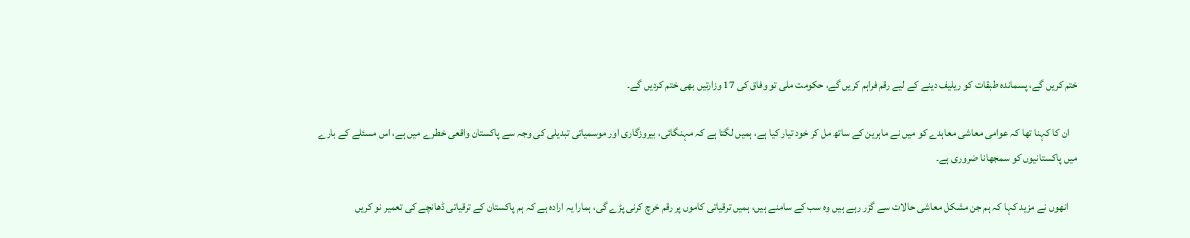ختم کریں گے، پسماندہ طبقات کو ریلیف دینے کے لیے رقم فراہم کریں گے، حکومت ملی تو وفاق کی 17 وزارتیں بھی ختم کردیں گے۔

    ان کا کہنا تھا کہ عوامی معاشی معاہدے کو میں نے ماہرین کے ساتھ مل کر خود تیار کیا ہے، ہمیں لگتا ہے کہ مہنگائی، بیروزگاری اور موسمیاتی تبدیلی کی وجہ سے پاکستان واقعی خطرے میں ہے، اس مسئلے کے بارے میں پاکستانیوں کو سمجھانا ضروری ہے۔

    انھوں نے مزید کہا کہ ہم جن مشکل معاشی حالات سے گزر رہے ہیں وہ سب کے سامنے ہیں، ہمیں ترقیاتی کاموں پر رقم خرچ کرنی پڑے گی، ہمارا یہ ارادہ ہے کہ ہم پاکستان کے ترقیاتی ڈھانچے کی تعمیر نو کریں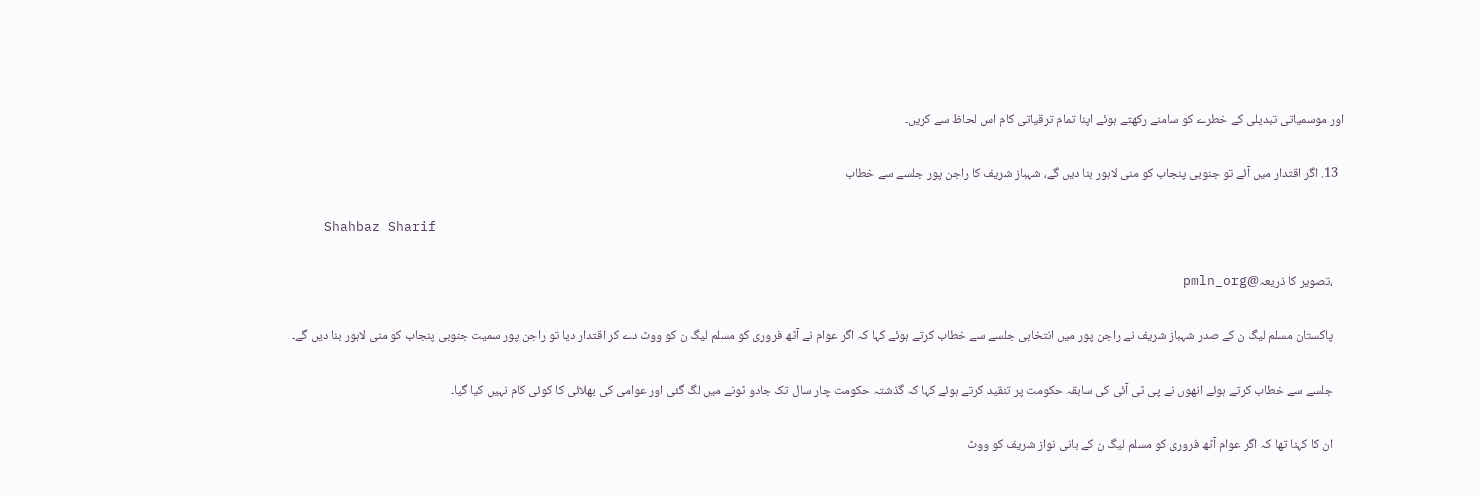اور موسمیاتی تبدیلی کے خطرے کو سامنے رکھتے ہوئے اپنا تمام ترقیاتی کام اس لحاظ سے کریں۔

  13. اگر اقتدار میں آئے تو جنوبی پنجاب کو منی لاہور بنا دیں گے، شہباز شریف کا راجن پور جلسے سے خطاب

    Shahbaz Sharif

    ،تصویر کا ذریعہ@pmln_org

    پاکستان مسلم لیگ ن کے صدر شہباز شریف نے راجن پور میں انتخابی جلسے سے خطاب کرتے ہوئے کہا کہ اگر عوام نے آٹھ فروری کو مسلم لیگ ن کو ووٹ دے کر اقتدار دیا تو راجن پور سمیت جنوبی پنجاب کو منی لاہور بنا دیں گے۔

    جلسے سے خطاب کرتے ہوئے انھوں نے پی ٹی آئی کی سابقہ حکومت پر تنقید کرتے ہوئے کہا کہ گذشتہ حکومت چار سال تک جادو ٹونے میں لگ گئی اور عوامی کی بھلائی کا کوئی کام نہیں کیا گیا۔

    ان کا کہنا تھا کہ اگر عوام آٹھ فروری کو مسلم لیگ ن کے بانی نواز شریف کو ووٹ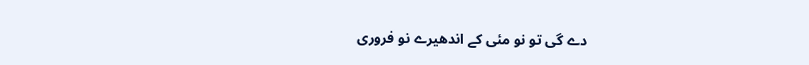دے گی تو نو مئی کے اندھیرے نو فروری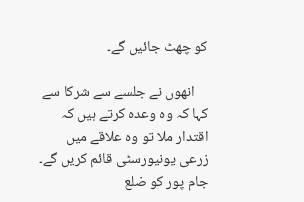کو چھٹ جائیں گے۔

    انھوں نے جلسے سے شرکا سے کہا کہ وہ وعدہ کرتے ہیں کہ اقتدار ملا تو وہ علاقے میں زرعی یونیورسٹی قائم کریں گے۔ جام پور کو ضلع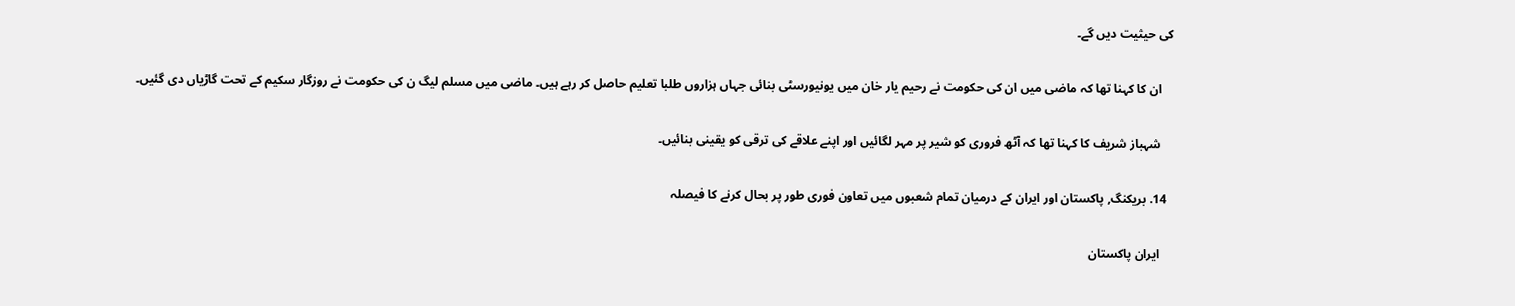کی حیثیت دیں گے۔

    ان کا کہنا تھا کہ ماضی میں ان کی حکومت نے رحیم یار خان میں یونیورسٹی بنائی جہاں ہزاروں طلبا تعلیم حاصل کر رہے ہیں۔ ماضی میں مسلم لیگ ن کی حکومت نے روزگار سکیم کے تحت گاڑیاں دی گئیں۔

    شہباز شریف کا کہنا تھا کہ آٹھ فروری کو شیر پر مہر لگائیں اور اپنے علاقے کی ترقی کو یقینی بنائیں۔

  14. بریکنگ, پاکستان اور ایران کے درمیان تمام شعبوں میں تعاون فوری طور پر بحال کرنے کا فیصلہ

    ایران پاکستان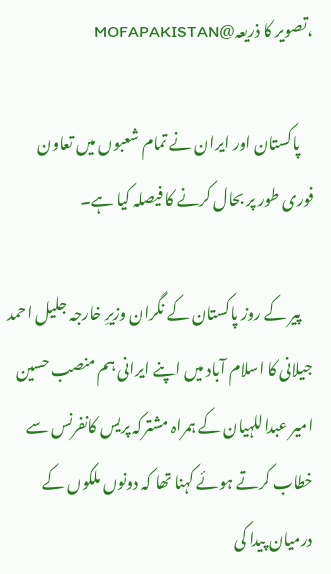،تصویر کا ذریعہ@MOFAPAKISTAN

    پاکستان اور ایران نے تمام شعبوں میں تعاون فوری طور پر بحال کرنے کا فیصلہ کیا ہے۔

    پیر کے روز پاکستان کے نگران وزیرِ خارجہ جلیل احمد جیلانی کا اسلام آباد میں اپنے ایرانی ہم منصب حسین امیر عبداللہیان کے ہمراہ مشترکہ پریس کانفرنس سے خطاب کرتے ہوئے کہنا تھا کہ دونوں ملکوں کے درمیان پیدا کی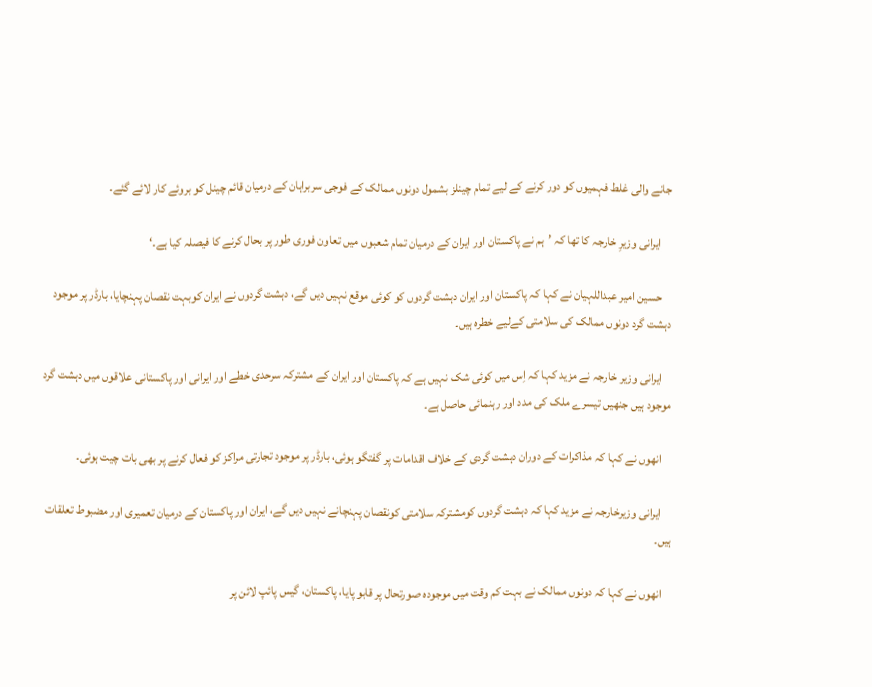جانے والی غلط فہمیوں کو دور کرنے کے لیے تمام چینلز بشمول دونوں ممالک کے فوجی سربراہان کے درمیان قائم چینل کو بروئے کار لائے گئے۔

    ایرانی وزیرِ خارجہ کا تھا کہ ’ہم نے پاکستان اور ایران کے درمیان تمام شعبوں میں تعاون فوری طور پر بحال کرنے کا فیصلہ کیا ہے۔‘

    حسین امیر عبداللہیان نے کہا کہ پاکستان اور ایران دہشت گردوں کو کوئی موقع نہیں دیں گے، دہشت گردوں نے ایران کوبہت نقصان پہنچایا، بارڈر پر موجود دہشت گرد دونوں ممالک کی سلامتی کےلیے خطرہ ہیں۔

    ایرانی وزیر خارجہ نے مزید کہا کہ اِس میں کوئی شک نہیں ہے کہ پاکستان اور ایران کے مشترکہ سرحدی خطے اور ایرانی اور پاکستانی علاقوں میں دہشت گرد موجود ہیں جنھیں تیسرے ملک کی مدد اور رہنمائی حاصل ہے۔

    انھوں نے کہا کہ مذاکرات کے دوران دہشت گردی کے خلاف اقدامات پر گفتگو ہوئی، بارڈر پر موجود تجارتی مراکز کو فعال کرنے پر بھی بات چیت ہوئی۔

    ایرانی وزیرخارجہ نے مزید کہا کہ دہشت گردوں کومشترکہ سلامتی کونقصان پہنچانے نہیں دیں گے، ایران اور پاکستان کے درمیان تعمیری اور مضبوط تعلقات ہیں۔

    انھوں نے کہا کہ دونوں ممالک نے بہت کم وقت میں موجودہ صورتحال پر قابو پایا، پاکستان، گیس پائپ لائن پر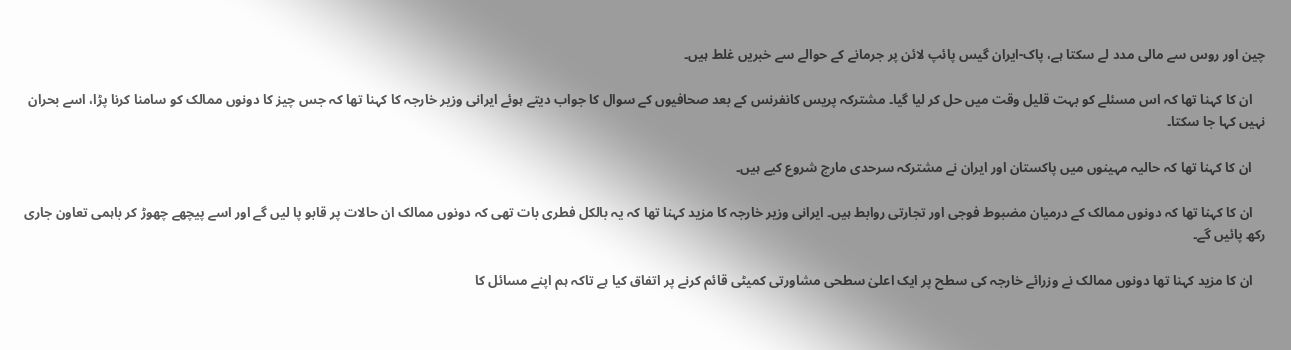چین اور روس سے مالی مدد لے سکتا ہے، پاک-ایران گیس پائپ لائن پر جرمانے کے حوالے سے خبریں غلط ہیں۔

    ان کا کہنا تھا کہ اس مسئلے کو بہت قلیل وقت میں حل کر لیا گیا۔ مشترکہ پریس کانفرنس کے بعد صحافیوں کے سوال کا جواب دیتے ہوئے ایرانی وزیر خارجہ کا کہنا تھا کہ جس چیز کا دونوں ممالک کو سامنا کرنا پڑا، اسے بحران نہیں کہا جا سکتا۔

    ان کا کہنا تھا کہ حالیہ مہینوں میں پاکستان اور ایران نے مشترکہ سرحدی مارچ شروع کیے ہیں۔

    ان کا کہنا تھا کہ دونوں ممالک کے درمیان مضبوط فوجی اور تجارتی روابط ہیں۔ ایرانی وزیر خارجہ کا مزید کہنا تھا کہ یہ بالکل فطری بات تھی کہ دونوں ممالک ان حالات پر قابو پا لیں گے اور اسے پیچھے چھوڑ کر باہمی تعاون جاری رکھ پائیں گے۔

    ان کا مزید کہنا تھا دونوں ممالک نے وزرائے خارجہ کی سطح پر ایک اعلیٰ سطحی مشاورتی کمیٹی قائم کرنے پر اتفاق کیا ہے تاکہ ہم اپنے مسائل کا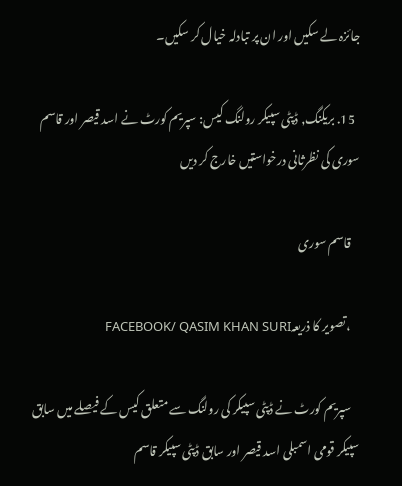جائزہ لے سکیں اور ان پر تبادلہ خیال کر سکیں۔

  15. بریکنگ, ڈپٹی سپیکر رولنگ کیس: سپریم کورٹ نے اسد قیصر اور قاسم سوری کی نظرثانی درخواستیں خارج کر دیں

    قاسم سوری

    ،تصویر کا ذریعہFACEBOOK/ QASIM KHAN SURI

    سپریم کورٹ نے ڈپٹی سپیکر کی رولنگ سے متعلق کیس کے فیصلے میں سابق سپیکر قومی اسمبلی اسد قیصر اور سابق ڈپٹی سپیکر قاسم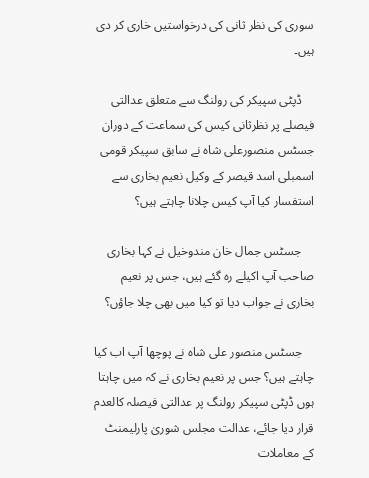سوری کی نظر ثانی کی درخواستیں خاری کر دی ہیں۔

    ڈپٹی سپیکر کی رولنگ سے متعلق عدالتی فیصلے پر نظرثانی کیس کی سماعت کے دوران جسٹس منصورعلی شاہ نے سابق سپیکر قومی اسمبلی اسد قیصر کے وکیل نعیم بخاری سے استفسار کیا آپ کیس چلانا چاہتے ہیں؟

    جسٹس جمال خان مندوخیل نے کہا بخاری صاحب آپ اکیلے رہ گئے ہیں، جس پر نعیم بخاری نے جواب دیا تو کیا میں بھی چلا جاؤں؟

    جسٹس منصور علی شاہ نے پوچھا آپ اب کیا چاہتے ہیں؟ جس پر نعیم بخاری نے کہ میں چاہتا ہوں ڈپٹی سپیکر رولنگ پر عدالتی فیصلہ کالعدم قرار دیا جائے، عدالت مجلس شوریٰ پارلیمنٹ کے معاملات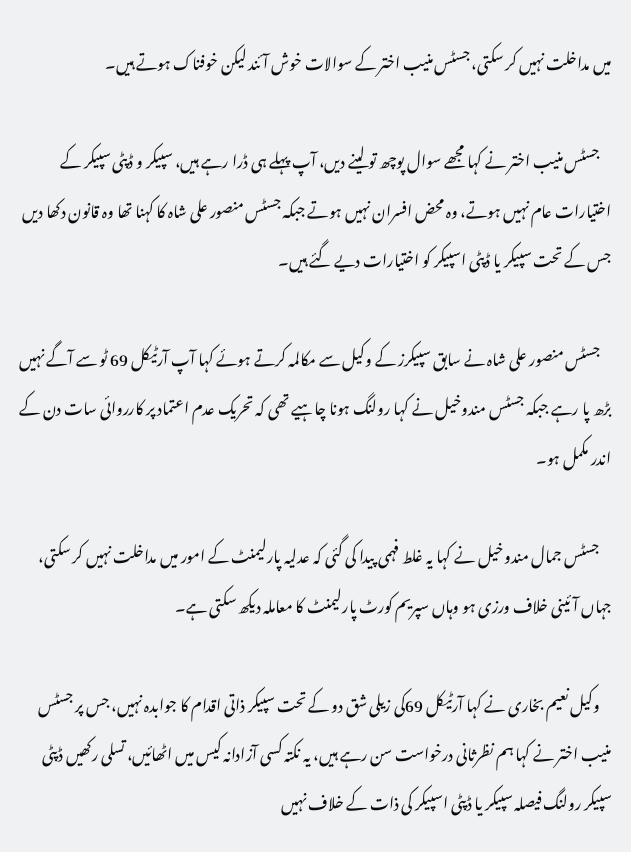میں مداخلت نہیں کر سکتی، جسٹس منیب اختر کے سوالات خوش آئند لیکن خوفناک ہوتے ہیں۔

    جسٹس منیب اختر نے کہا مجھے سوال پوچھ تو لینے دیں، آپ پہلے ہی ڈرا رہے ہیں، سپیکر و ڈپٹی سپیکر کے اختیارات عام نہیں ہوتے، وہ محض افسران نہیں ہوتے جبکہ جسٹس منصور علی شاہ کا کہنا تھا وہ قانون دکھا دیں جس کے تحت سپیکر یا ڈپٹی اسپیکر کو اختیارات دیے گئے ہیں۔

    جسٹس منصور علی شاہ نے سابق سپیکرز کے وکیل سے مکالمہ کرتے ہوئے کہا آپ آرٹیکل 69 ٹو سے آگے نہیں بڑھ پا رہے جبکہ جسٹس مندوخیل نے کہا رولنگ ہونا چاہیے تھی کہ تحریک عدم اعتماد پر کارروائی سات دن کے اندر مکمل ہو۔

    جسٹس جمال مندوخیل نے کہا یہ غلط فہمی پیدا کی گئی کہ عدلیہ پارلیمنٹ کے امور میں مداخلت نہیں کر سکتی، جہاں آئینی خلاف ورزی ہو وہاں سپریم کورٹ پارلیمنٹ کا معاملہ دیکھ سکتی ہے۔

    وکیل نعیم بخاری نے کہا آرٹیکل 69کی زیلی شق دو کے تحت سپیکر ذاتی اقدام کا جوابدہ نہیں، جس پر جسٹس منیب اختر نے کہا ہم نظرثانی درخواست سن رہے ہیں، یہ نکتہ کسی آزادانہ کیس میں اٹھائیں، تسلی رکھیں ڈپٹی سپیکر رولنگ فیصلہ سپیکر یا ڈپٹی اسپیکر کی ذات کے خلاف نہیں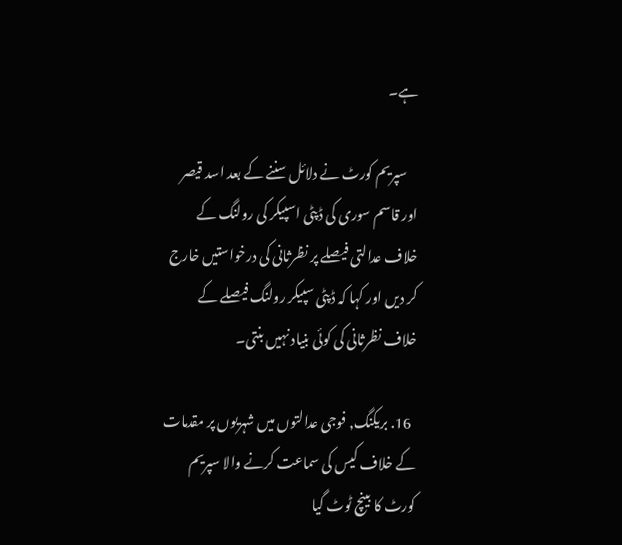ہے۔

    سپریم کورٹ نے دلائل سننے کے بعد اسد قیصر اور قاسم سوری کی ڈپٹی اسپیکر کی رولنگ کے خلاف عدالتی فیصلے پر نظرثانی کی درخواستیں خارج کر دیں اور کہا کہ ڈپٹی سپیکر رولنگ فیصلے کے خلاف نظرثانی کی کوئی بنیاد نہیں بنتی۔

  16. بریکنگ, فوجی عدالتوں میں شہریوں پر مقدمات کے خلاف کیس کی سماعت کرنے والا سپریم کورٹ کا بینچ ٹوٹ گیا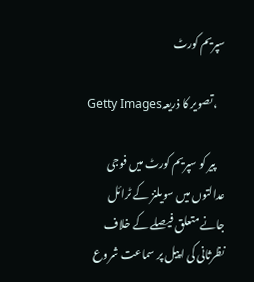سپریم کورٹ

    ،تصویر کا ذریعہGetty Images

    پیر کو سپریم کورٹ میں فوجی عدالتوں میں سویلنز کے ٹرائل جانے متعلق فیصلے کے خلاف نظرثانی کی اپیل پر سماعت شروع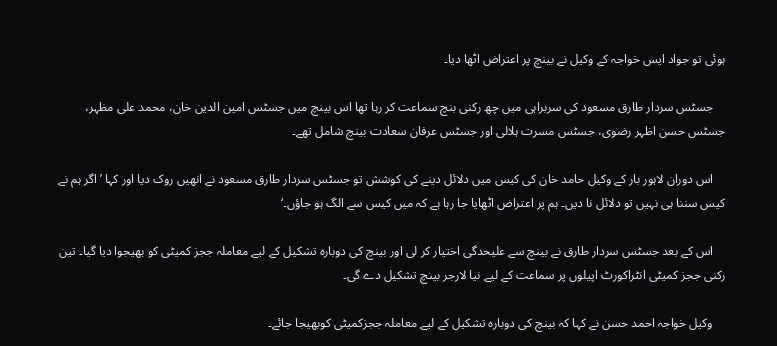ہوئی تو جواد ایس خواجہ کے وکیل نے بینچ پر اعتراض اٹھا دیا۔

    جسٹس سردار طارق مسعود کی سربراہی میں چھ رکنی بنچ سماعت کر رہا تھا اس بینچ میں جسٹس امین الدین خان، محمد علی مظہر، جسٹس حسن اظہر رضوی، جسٹس مسرت ہلالی اور جسٹس عرفان سعادت بینچ شامل تھے۔

    اس دوران لاہور بار کے وکیل حامد خان کی کیس میں دلائل دینے کی کوشش تو جسٹس سردار طارق مسعود نے انھیں روک دیا اور کہا ’اگر ہم نے کیس سننا ہی نہیں تو دلائل نا دیں۔ ہم پر اعتراض اٹھایا جا رہا ہے کہ میں کیس سے الگ ہو جاؤں۔‘

    اس کے بعد جسٹس سردار طارق نے بینچ سے علیحدگی اختیار کر لی اور بینچ کی دوبارہ تشکیل کے لیے معاملہ ججز کمیٹی کو بھیجوا دیا گیا۔ تین رکنی ججز کمیٹی انٹراکورٹ اپیلوں پر سماعت کے لیے نیا لارجر بینچ تشکیل دے گی۔

    وکیل خواجہ احمد حسن نے کہا کہ بینچ کی دوبارہ تشکیل کے لیے معاملہ ججزکمیٹی کوبھیجا جائے۔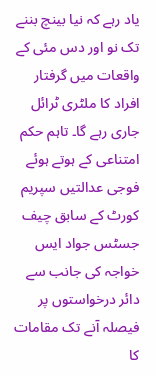یاد رہے کہ نیا بینچ بننے تک نو اور دس مئی کے واقعات میں گرفتار افراد کا ملٹری ٹرائل جاری رہے گا۔ تاہم حکم امتناعی کے ہوتے ہوئے فوجی عدالتیں سپریم کورٹ کے سابق چیف جسٹس جواد ایس خواجہ کی جانب سے دائر درخواستوں پر فیصلہ آنے تک مقامات کا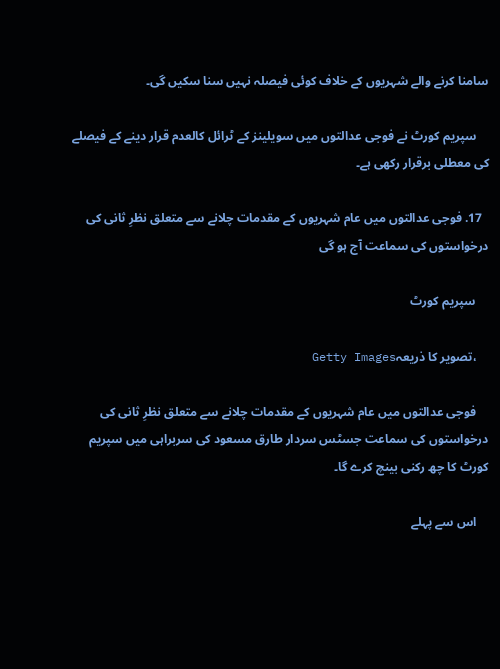سامنا کرنے والے شہریوں کے خلاف کوئی فیصلہ نہیں سنا سکیں گی۔

    سپریم کورٹ نے فوجی عدالتوں میں سویلینز کے ٹرائل کالعدم قرار دینے کے فیصلے کی معطلی برقرار رکھی ہے۔

  17. فوجی عدالتوں میں عام شہریوں کے مقدمات چلانے سے متعلق نظرِ ثانی کی درخواستوں کی سماعت آج ہو گی

    سپریم کورٹ

    ،تصویر کا ذریعہGetty Images

    فوجی عدالتوں میں عام شہریوں کے مقدمات چلانے سے متعلق نظرِ ثانی کی درخواستوں کی سماعت جسٹس سردار طارق مسعود کی سربراہی میں سپریم کورٹ کا چھ رکنی بینچ کرے گا۔

    اس سے پہلے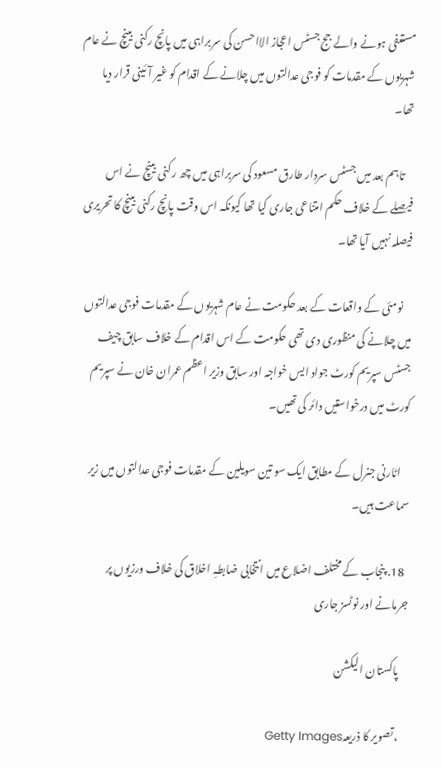مستعفی ہونے والے جج جسٹس اعجاز الااحسن کی سربراہی میں پانچ رکنی بینچ نے عام شہریوں کے مقدمات کو فوجی عدالتوں میں چلانے کے اقدام کو غیر آئینی قرار دیا تھا۔

    تاہم بعد میں جسٹس سردار طارق مسعود کی سربراہی میں چھ رکنی بینچ نے اس فیصلے کے خلاف حکم امتناعی جاری کیا تھا کیونکہ اس وقت پانچ رکنی بینچ کا تحریری فیصلہ نہیں آیا تھا۔

    نومئی کے واقعات کے بعد حکومت نے عام شہریوں کے مقدمات فوجی عدالتوں میں چلانے کی منظوری دی تھی حکومت کے اس اقدام کے خلاف سابق چیف جسٹس سپریم کورٹ جواد ایس خواجہ اور سابق وزیر اعظم عمران خان نے سپریم کورٹ میں درخواستیں دائر کی تھیں۔

    اٹارنی جنرل کے مطابق ایک سو تین سویلین کے مقدمات فوجی عدالتوں میں زیر سماعت ہیں۔

  18. پنجاب کے مختلف اضلاع میں انتخابی ضابطہِ اخلاق کی خلاف ورزیوں پر جرمانے اور نوٹسز جاری

    پاکستان الیکشن

    ،تصویر کا ذریعہGetty Images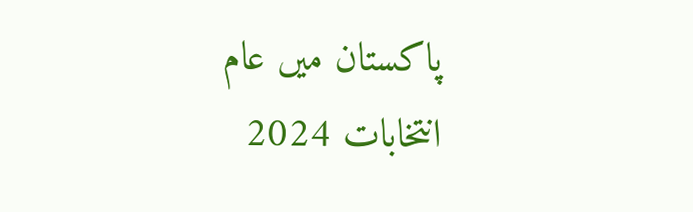پاکستان میں عام انتخابات 2024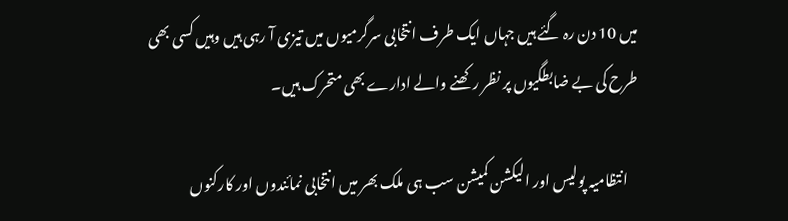میں 10 دن رہ گئے ہیں جہاں ایک طرف انتخابی سرگرمیوں میں تیزی آ رہی ہیں وہیں کسی بھی طرح کی بے ضابطگیوں پر نظر رکھنے والے ادارے بھی متحرک ہیں۔

    انتظامیہ پولیس اور الیکشن کمیشن سب ہی ملک بھر میں انتخابی نمائندوں اور کارکنوں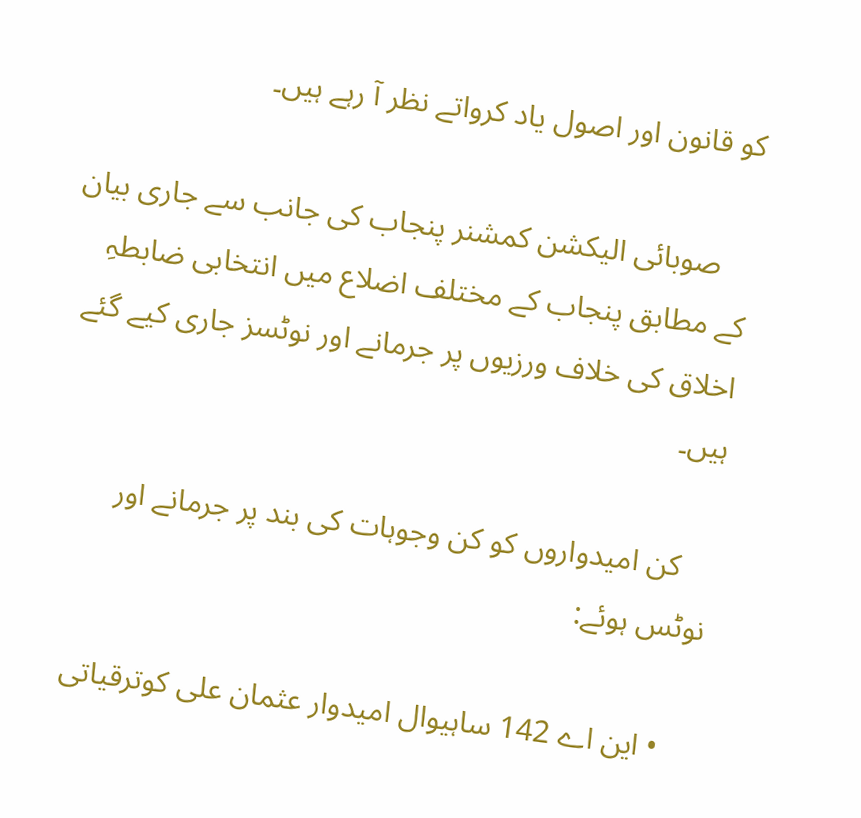کو قانون اور اصول یاد کرواتے نظر آ رہے ہیں۔

    صوبائی الیکشن کمشنر پنجاب کی جانب سے جاری بیان کے مطابق پنجاب کے مختلف اضلاع میں انتخابی ضابطہِ اخلاق کی خلاف ورزیوں پر جرمانے اور نوٹسز جاری کیے گئے ہیں۔

    کن امیدواروں کو کن وجوہات کی بند پر جرمانے اور نوٹس ہوئے:

    • این اے 142 ساہیوال امیدوار عثمان علی کوترقیاتی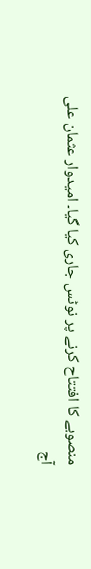منصوبے کا افتتاح کرنے پر نوٹس جاری کیا گیا۔ امیدوار عثمان علی آج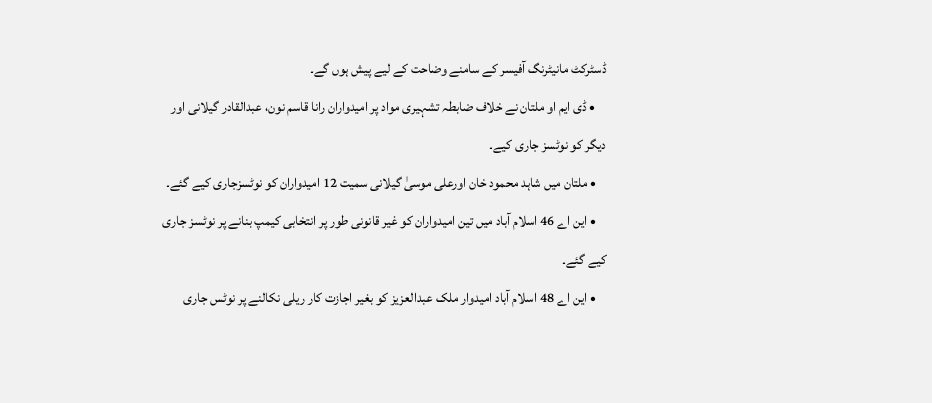ڈسٹرکٹ مانیٹرنگ آفیسر کے سامنے وضاحت کے لیے پیش ہوں گے۔
    • ڈی ایم او ملتان نے خلاف ضابطہ تشہیری مواد پر امیدواران رانا قاسم نون، عبدالقادر گیلانی اور دیگر کو نوٹسز جاری کیے۔
    • ملتان میں شاہد محمود خان اورعلی موسیٰ گیلانی سمیت 12 امیدواران کو نوٹسزجاری کیے گئے۔
    • این اے 46 اسلام آباد میں تین امیدواران کو غیر قانونی طور پر انتخابی کیمپ بنانے پر نوٹسز جاری کیے گئے۔
    • این اے 48 اسلام آباد امیدوار ملک عبدالعزیز کو بغیر اجازت کار ریلی نکالنے پر نوٹس جاری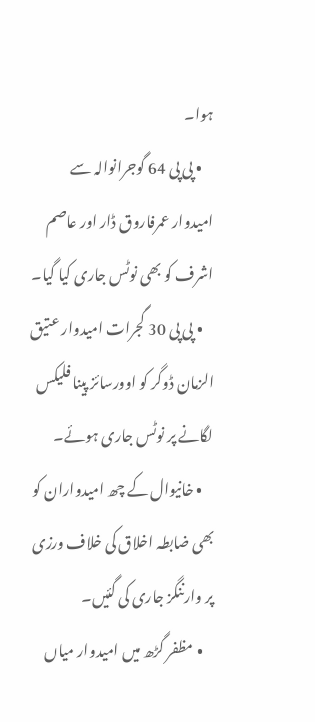ہوا۔
    • پی پی 64 گوجرانوالہ سے امیدوار عمرفاروق ڈار اور عاصم اشرف کو بھی نوٹس جاری کیا گیا۔
    • پی پی 30 گجرات امیدوار عتیق الزمان ڈوگر کو اوورسائز پینا فلیکس لگانے پر نوٹس جاری ہوئے۔
    • خانیوال کے چھ امیدواران کو بھی ضابطہ اخلاق کی خلاف ورزی پر وارننگز جاری کی گئیں۔
    • مظفر گڑھ میں امیدوار میاں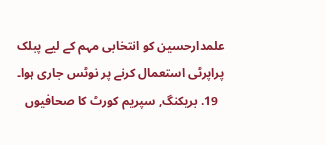علمدارحسین کو انتخابی مہم کے لیے پبلک پراپرٹی استعمال کرنے پر نوٹس جاری ہوا۔
  19. بریکنگ, سپریم کورٹ کا صحافیوں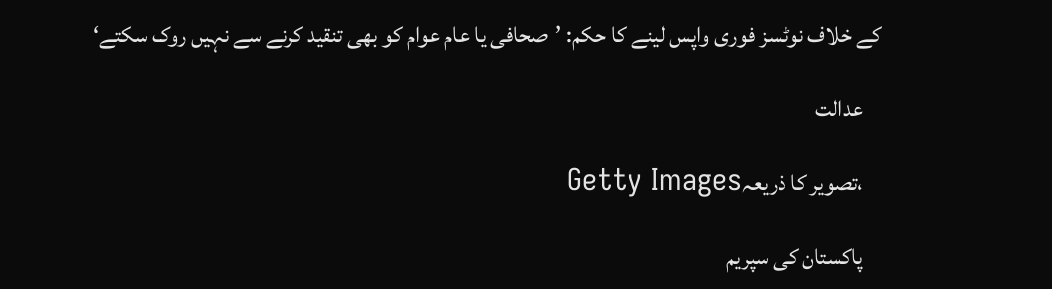کے خلاف نوٹسز فوری واپس لینے کا حکم: ’صحافی یا عام عوام کو بھی تنقید کرنے سے نہیں روک سکتے‘

    عدالت

    ،تصویر کا ذریعہGetty Images

    پاکستان کی سپریم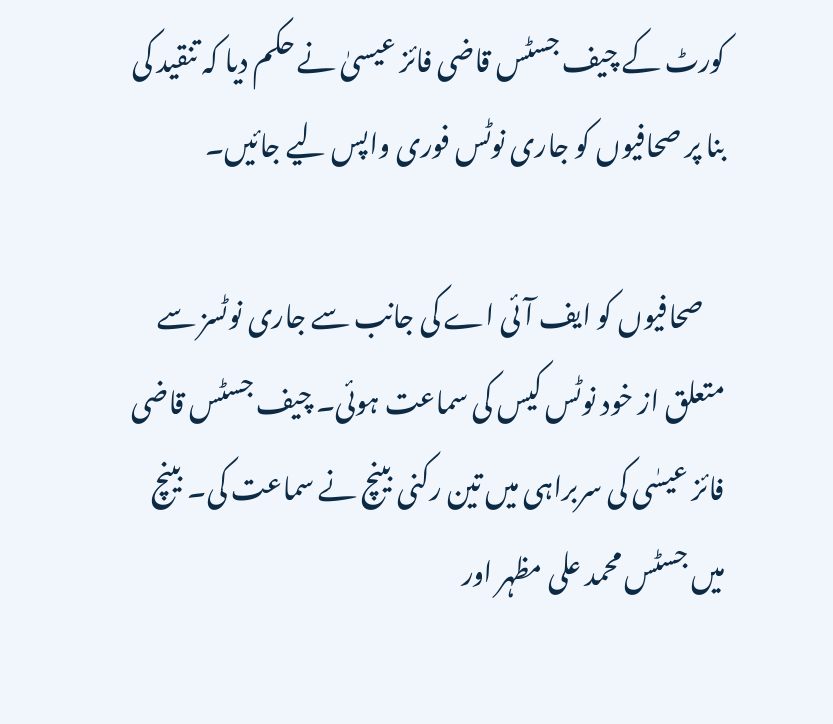کورٹ کے چیف جسٹس قاضی فائز عیسیٰ نے حکم دیا کہ تنقید کی بنا پر صحافیوں کو جاری نوٹس فوری واپس لیے جائیں۔

    صحافیوں کو ایف آئی اے کی جانب سے جاری نوٹسز سے متعلق از خود نوٹس کیس کی سماعت ہوئی۔ چیف جسٹس قاضی فائز عیسٰی کی سربراہی میں تین رکنی بینچ نے سماعت کی۔ بینچ میں جسٹس محمد علی مظہر اور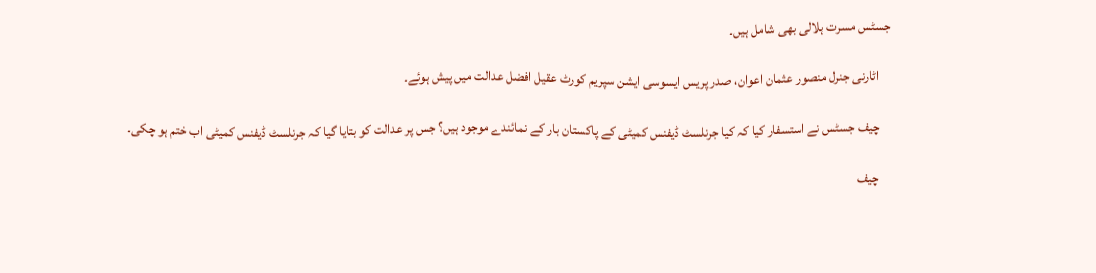جسٹس مسرت ہلالی بھی شامل ہیں۔

    اٹارنی جنرل منصور عثمان اعوان، صدر پریس ایسوسی ایشن سپریم کورٹ عقیل افضل عدالت میں پیش ہوئے۔

    چیف جسٹس نے استسفار کیا کہ کیا جرنلسٹ ڈیفنس کمیٹی کے پاکستان بار کے نمائندے موجود ہیں؟ جس پر عدالت کو بتایا گیا کہ جرنلسٹ ڈیفنس کمیٹی اب ختم ہو چکی۔

    چیف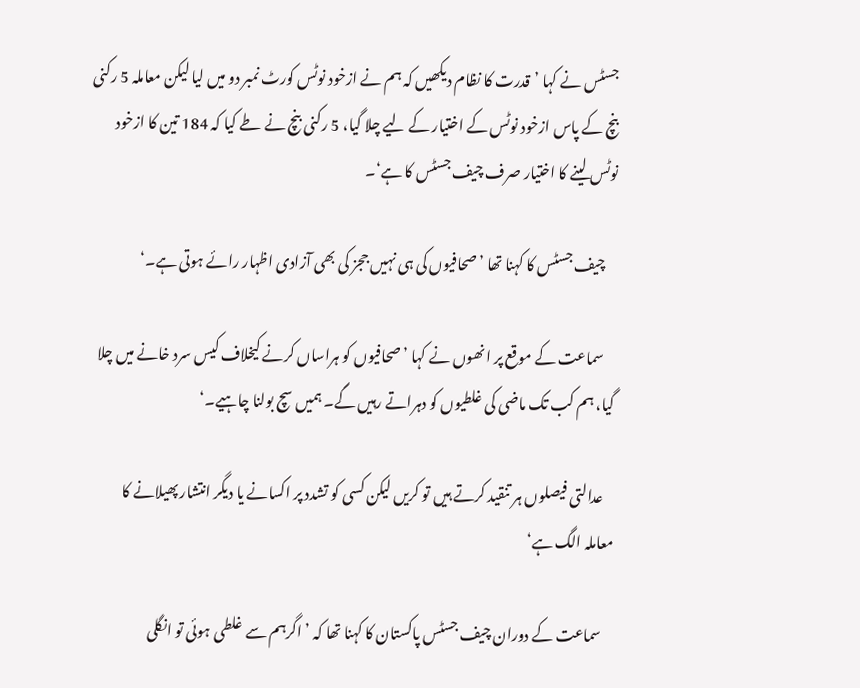جسٹس نے کہا ’قدرت کا نظام دیکھیں کہ ہم نے ازخود نوٹس کورٹ نمبر دو میں لیا لیکن معاملہ 5 رکنی بنچ کے پاس ازخود نوٹس کے اختیار کے لیے چلا گیا، 5 رکنی بنچ نے طے کیا کہ 184 تین کا ازخود نوٹس لینے کا اختیار صرف چیف جسٹس کا ہے‘۔

    چیف جسٹس کا کہنا تھا ’صحافیوں کی ہی نہیں ججز کی بھی آزادی اظہار رائے ہوتی ہے۔‘

    سماعت کے موقع پر انھوں نے کہا ’صحافیوں کو ہراساں کرنے کیخلاف کیس سرد خانے میں چلا گیا، ہم کب تک ماضی کی غلطیوں کو دہراتے رہیں گے۔ ہمیں سچ بولنا چاہیے۔‘

    عدالتی فیصلوں ہر تنقید کرتے ہیں تو کریں لیکن کسی کو تشدد پر اکسانے یا دیگر انتشار پھیلانے کا معاملہ الگ ہے‘

    سماعت کے دوران چیف جسٹس پاکستان کا کہنا تھا کہ ’ اگرہم سے غلطی ہوئی تو انگلی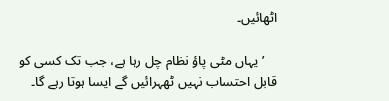اٹھائیں۔

    ’یہاں مٹی پاؤ نظام چل رہا ہے، جب تک کسی کو قابل احتساب نہیں ٹھہرائیں گے ایسا ہوتا رہے گا۔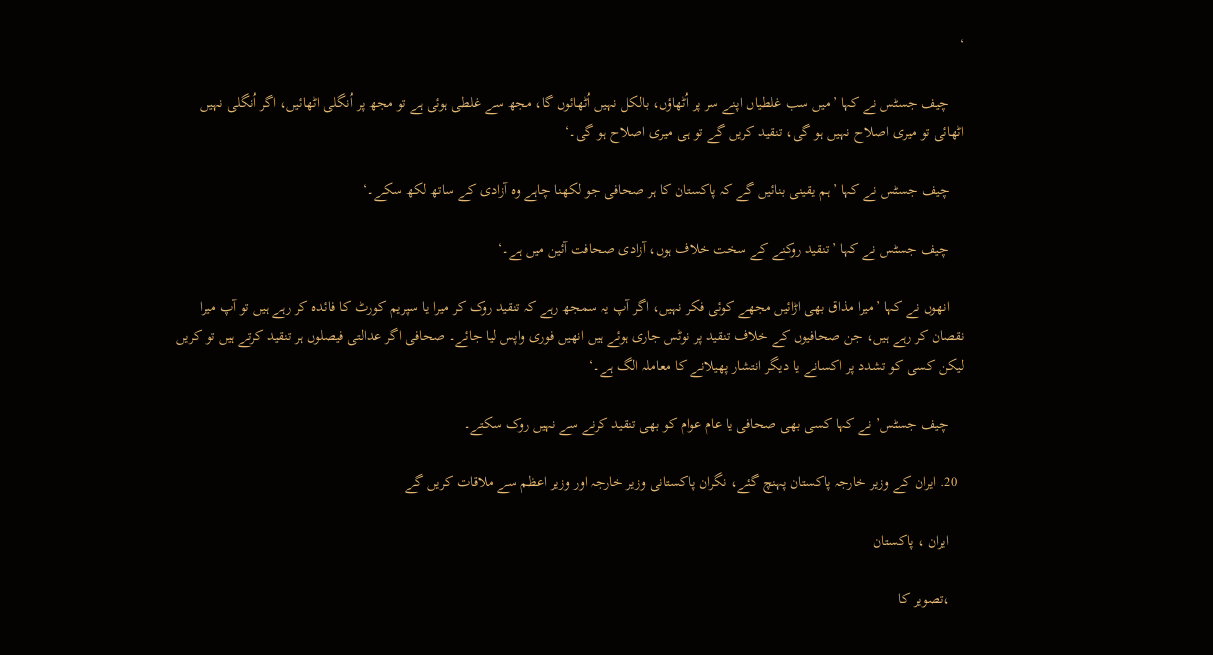‘

    چیف جسٹس نے کہا ’میں سب غلطیاں اپنے سر پر اُٹھاؤں، بالکل نہیں اُٹھائوں گا، مجھ سے غلطی ہوئی ہے تو مجھ پر اُنگلی اٹھائیں، اگر اُنگلی نہیں اٹھائی تو میری اصلاح نہیں ہو گی، تنقید کریں گے تو ہی میری اصلاح ہو گی۔‘

    چیف جسٹس نے کہا ’ہم یقینی بنائیں گے کہ پاکستان کا ہر صحافی جو لکھنا چاہے وہ آزادی کے ساتھ لکھ سکے۔‘

    چیف جسٹس نے کہا ’تنقید روکنے کے سخت خلاف ہوں، آزادی صحافت آئین میں ہے۔‘

    انھوں نے کہا ’میرا مذاق بھی اڑائیں مجھے کوئی فکر نہیں، اگر آپ یہ سمجھ رہے کہ تنقید روک کر میرا یا سپریم کورٹ کا فائدہ کر رہے ہیں تو آپ میرا نقصان کر رہے ہیں، جن صحافیوں کے خلاف تنقید پر نوٹس جاری ہوئے ہیں انھیں فوری واپس لیا جائے۔ صحافی اگر عدالتی فیصلوں ہر تنقید کرتے ہیں تو کریں لیکن کسی کو تشدد پر اکسانے یا دیگر انتشار پھیلانے کا معاملہ الگ ہے۔‘

    چیف جسٹس’ نے کہا کسی بھی صحافی یا عام عوام کو بھی تنقید کرنے سے نہیں روک سکتے۔

  20. ایران کے وزیر خارجہ پاکستان پہنچ گئے، نگران پاکستانی وزیر خارجہ اور وزیر اعظم سے ملاقات کریں گے

    ایران ، پاکستان

    ،تصویر کا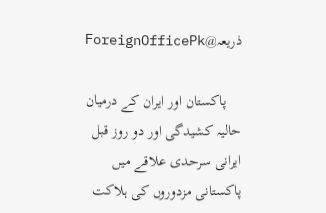ذریعہ@ForeignOfficePk

    پاکستان اور ایران کے درمیان حالیہ کشیدگی اور دو روز قبل ایرانی سرحدی علاقے میں پاکستانی مزدوروں کی ہلاکت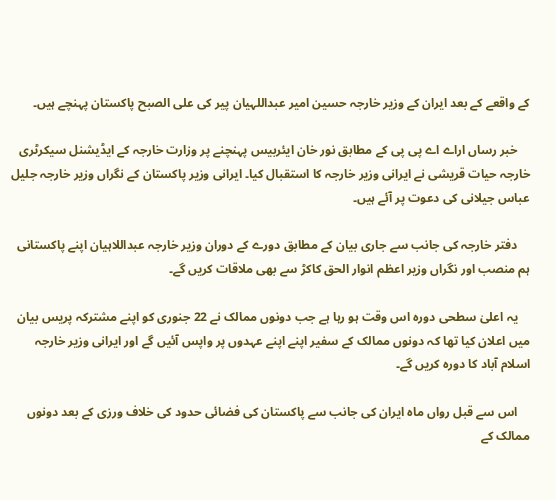کے واقعے کے بعد ایران کے وزیر خارجہ حسین امیر عبداللہیان پیر کی علی الصبح پاکستان پہنچے ہیں۔

    خبر رساں اراے اے پی پی کے مطابق نور خان ایئربیس پہنچنے پر وزارت خارجہ کے ایڈیشنل سیکرٹری خارجہ حیات قریشی نے ایرانی وزیر خارجہ کا استقبال کیا۔ ایرانی وزیر پاکستان کے نگراں وزیر خارجہ جلیل عباس جیلانی کی دعوت پر آئے ہیں۔

    دفتر خارجہ کی جانب سے جاری بیان کے مطابق دورے کے دوران وزیر خارجہ عبداللاہیان اپنے پاکستانی ہم منصب اور نگراں وزیر اعظم انوار الحق کاکڑ سے بھی ملاقات کریں گے۔

    یہ اعلیٰ سطحی دورہ اس وقت ہو رہا ہے جب دونوں ممالک نے 22 جنوری کو اپنے مشترکہ پریس بیان میں اعلان کیا تھا کہ دونوں ممالک کے سفیر اپنے اپنے عہدوں پر واپس آئیں گے اور ایرانی وزیر خارجہ اسلام آباد کا دورہ کریں گے۔

    اس سے قبل رواں ماہ ایران کی جانب سے پاکستان کی فضائی حدود کی خلاف ورزی کے بعد دونوں ممالک کے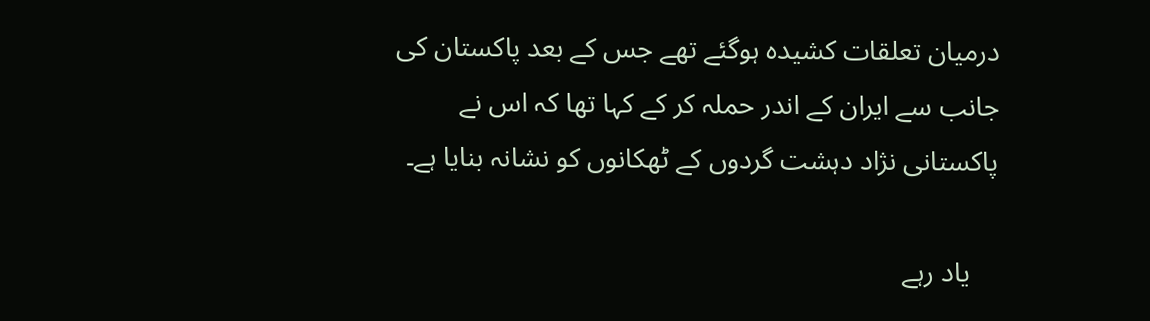درمیان تعلقات کشیدہ ہوگئے تھے جس کے بعد پاکستان کی جانب سے ایران کے اندر حملہ کر کے کہا تھا کہ اس نے پاکستانی نژاد دہشت گردوں کے ٹھکانوں کو نشانہ بنایا ہے۔

    یاد رہے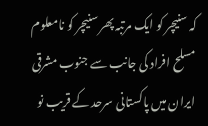کہ سنیچر کو ایک مرتبہ پھر سنیچر کو نامعلوم مسلح افراد کی جانب سے جنوب مشرقی ایران میں پاکستانی سرحد کے قریب نو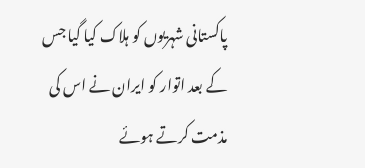پاکستانی شہریوں کو ہلاک کیا گیا جس کے بعد اتوار کو ایران نے اس کی مذمت کرتے ہوئے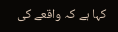کہا ہے کہ واقعے کی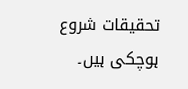تحقیقات شروع ہوچکی ہیں۔